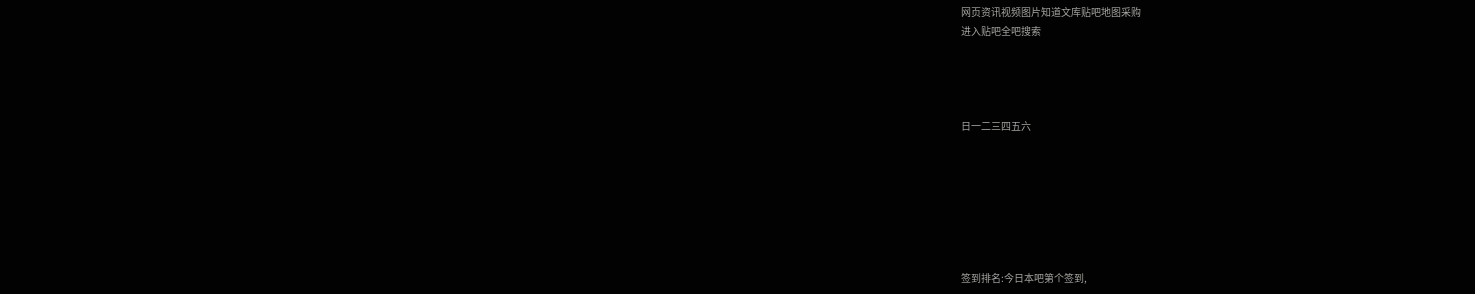网页资讯视频图片知道文库贴吧地图采购
进入贴吧全吧搜索




日一二三四五六







签到排名:今日本吧第个签到,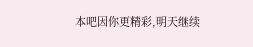本吧因你更精彩,明天继续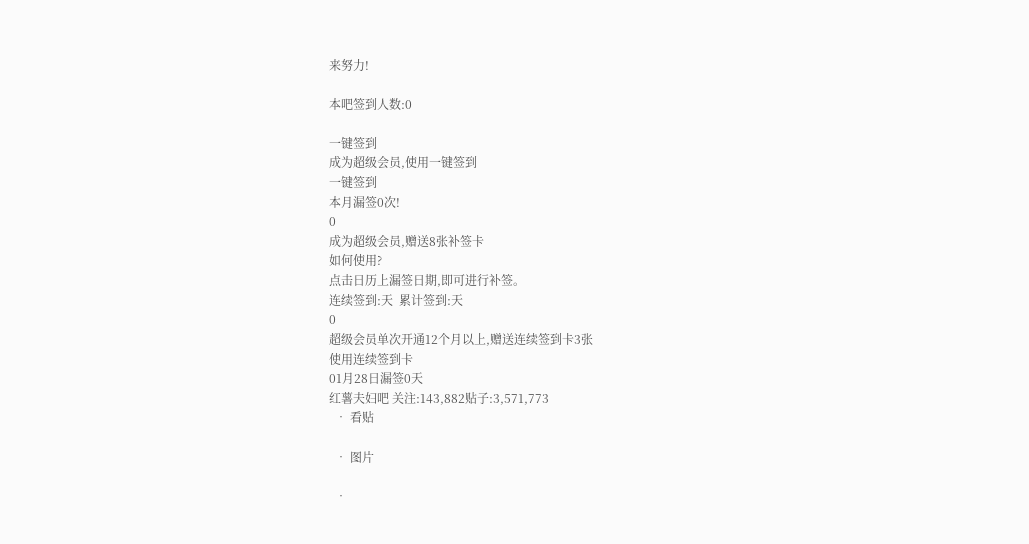来努力!

本吧签到人数:0

一键签到
成为超级会员,使用一键签到
一键签到
本月漏签0次!
0
成为超级会员,赠送8张补签卡
如何使用?
点击日历上漏签日期,即可进行补签。
连续签到:天  累计签到:天
0
超级会员单次开通12个月以上,赠送连续签到卡3张
使用连续签到卡
01月28日漏签0天
红薯夫妇吧 关注:143,882贴子:3,571,773
  • 看贴

  • 图片

  •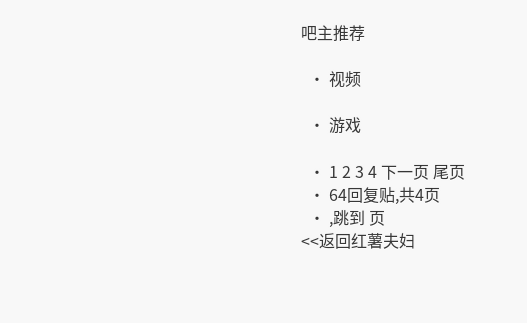吧主推荐

  • 视频

  • 游戏

  • 1 2 3 4 下一页 尾页
  • 64回复贴,共4页
  • ,跳到 页
<<返回红薯夫妇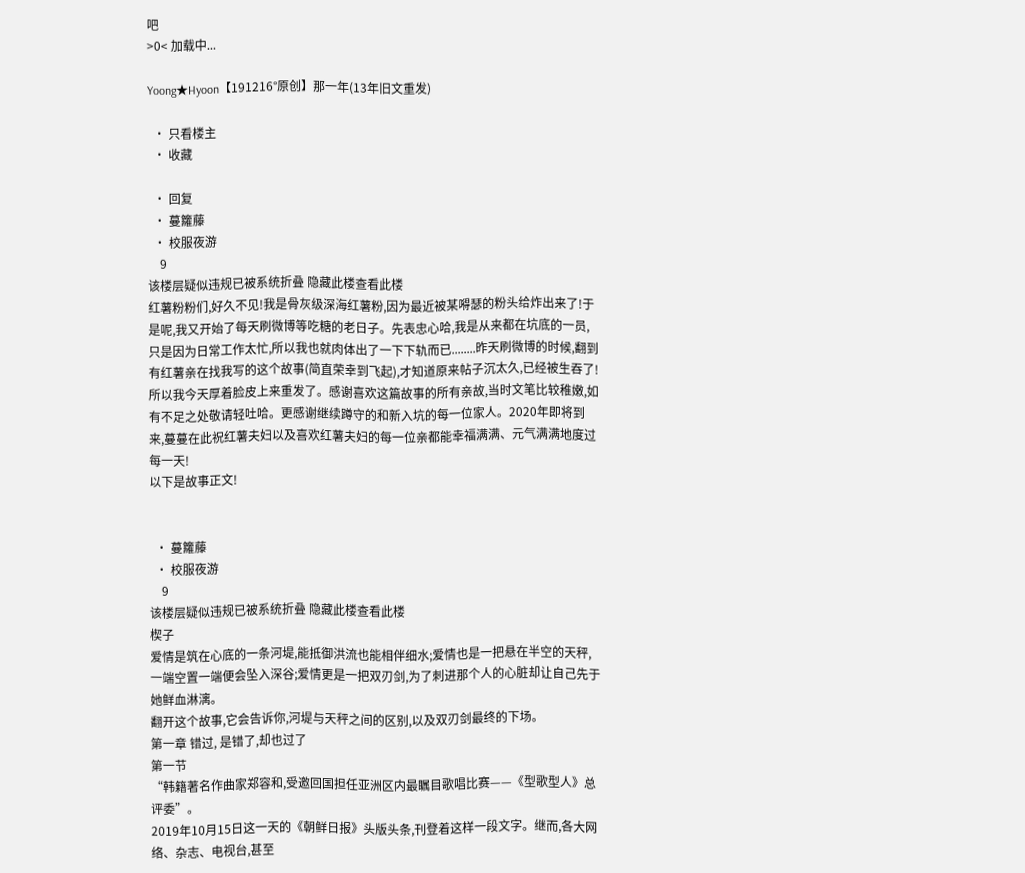吧
>0< 加载中...

Yoong★Hyoon【191216°原创】那一年(13年旧文重发)

  • 只看楼主
  • 收藏

  • 回复
  • 蔓籮藤
  • 校服夜游
    9
该楼层疑似违规已被系统折叠 隐藏此楼查看此楼
红薯粉粉们,好久不见!我是骨灰级深海红薯粉,因为最近被某嘚瑟的粉头给炸出来了!于是呢,我又开始了每天刷微博等吃糖的老日子。先表忠心哈,我是从来都在坑底的一员,只是因为日常工作太忙,所以我也就肉体出了一下下轨而已........昨天刷微博的时候,翻到有红薯亲在找我写的这个故事(简直荣幸到飞起),才知道原来帖子沉太久,已经被生吞了!所以我今天厚着脸皮上来重发了。感谢喜欢这篇故事的所有亲故,当时文笔比较稚嫩,如有不足之处敬请轻吐哈。更感谢继续蹲守的和新入坑的每一位家人。2020年即将到来,蔓蔓在此祝红薯夫妇以及喜欢红薯夫妇的每一位亲都能幸福满满、元气满满地度过每一天!
以下是故事正文!


  • 蔓籮藤
  • 校服夜游
    9
该楼层疑似违规已被系统折叠 隐藏此楼查看此楼
楔子
爱情是筑在心底的一条河堤,能抵御洪流也能相伴细水;爱情也是一把悬在半空的天秤,一端空置一端便会坠入深谷;爱情更是一把双刃剑,为了刺进那个人的心脏却让自己先于她鲜血淋漓。
翻开这个故事,它会告诉你,河堤与天秤之间的区别,以及双刃剑最终的下场。
第一章 错过, 是错了,却也过了
第一节
“韩籍著名作曲家郑容和,受邀回国担任亚洲区内最瞩目歌唱比赛——《型歌型人》总评委”。
2019年10月15日这一天的《朝鲜日报》头版头条,刊登着这样一段文字。继而,各大网络、杂志、电视台,甚至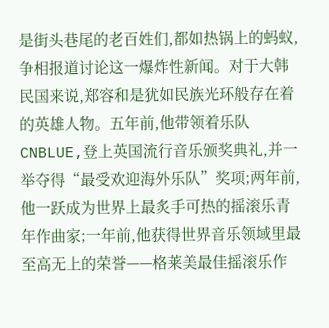是街头巷尾的老百姓们,都如热锅上的蚂蚁,争相报道讨论这一爆炸性新闻。对于大韩民国来说,郑容和是犹如民族光环般存在着的英雄人物。五年前,他带领着乐队CNBLUE,登上英国流行音乐颁奖典礼,并一举夺得“最受欢迎海外乐队”奖项;两年前,他一跃成为世界上最炙手可热的摇滚乐青年作曲家;一年前,他获得世界音乐领域里最至高无上的荣誉——格莱美最佳摇滚乐作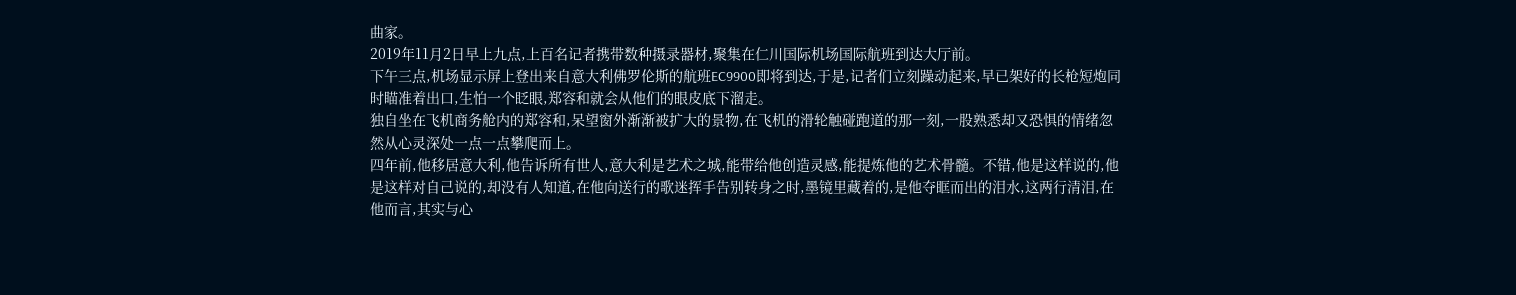曲家。
2019年11月2日早上九点,上百名记者携带数种摄录器材,聚集在仁川国际机场国际航班到达大厅前。
下午三点,机场显示屏上登出来自意大利佛罗伦斯的航班EC9900即将到达,于是,记者们立刻躁动起来,早已架好的长枪短炮同时瞄准着出口,生怕一个眨眼,郑容和就会从他们的眼皮底下溜走。
独自坐在飞机商务舱内的郑容和,呆望窗外渐渐被扩大的景物,在飞机的滑轮触碰跑道的那一刻,一股熟悉却又恐惧的情绪忽然从心灵深处一点一点攀爬而上。
四年前,他移居意大利,他告诉所有世人,意大利是艺术之城,能带给他创造灵感,能提炼他的艺术骨髓。不错,他是这样说的,他是这样对自己说的,却没有人知道,在他向送行的歌迷挥手告别转身之时,墨镜里藏着的,是他夺眶而出的泪水,这两行清泪,在他而言,其实与心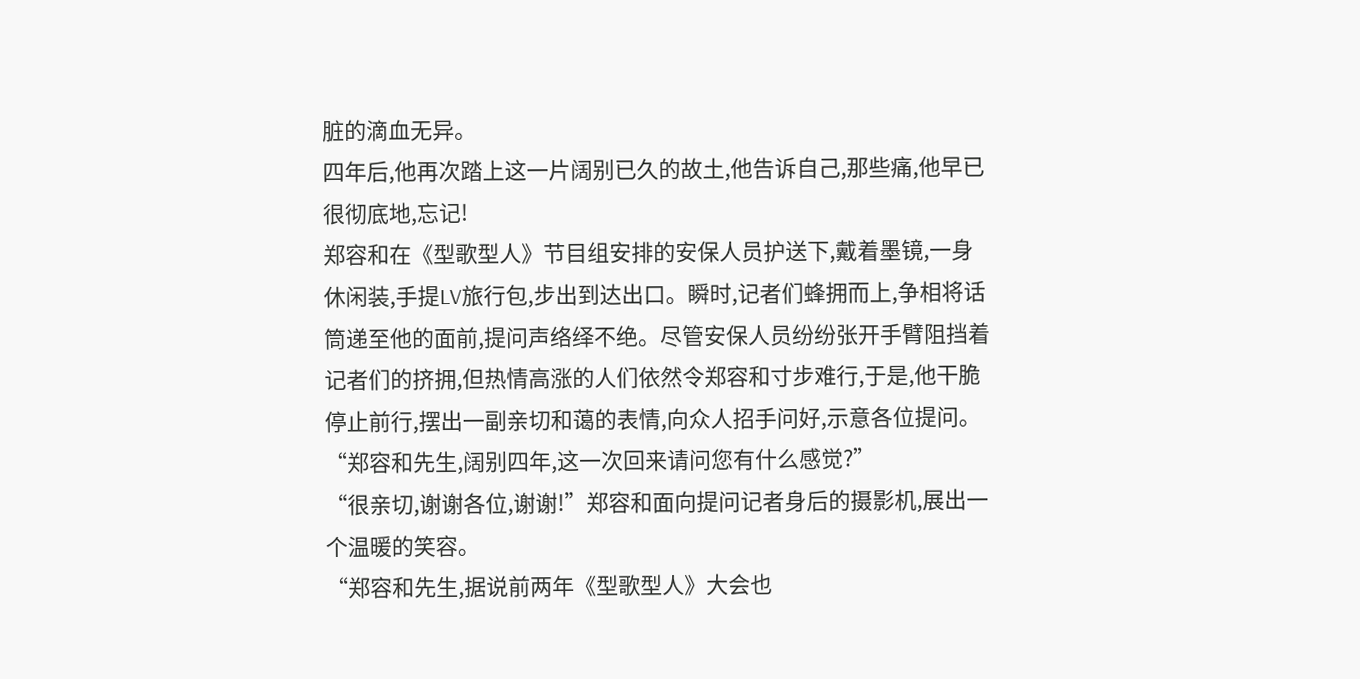脏的滴血无异。
四年后,他再次踏上这一片阔别已久的故土,他告诉自己,那些痛,他早已很彻底地,忘记!
郑容和在《型歌型人》节目组安排的安保人员护送下,戴着墨镜,一身休闲装,手提LV旅行包,步出到达出口。瞬时,记者们蜂拥而上,争相将话筒递至他的面前,提问声络绎不绝。尽管安保人员纷纷张开手臂阻挡着记者们的挤拥,但热情高涨的人们依然令郑容和寸步难行,于是,他干脆停止前行,摆出一副亲切和蔼的表情,向众人招手问好,示意各位提问。
“郑容和先生,阔别四年,这一次回来请问您有什么感觉?”
“很亲切,谢谢各位,谢谢!”郑容和面向提问记者身后的摄影机,展出一个温暖的笑容。
“郑容和先生,据说前两年《型歌型人》大会也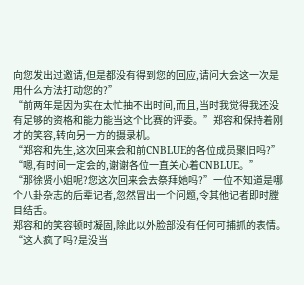向您发出过邀请,但是都没有得到您的回应,请问大会这一次是用什么方法打动您的?”
“前两年是因为实在太忙抽不出时间,而且,当时我觉得我还没有足够的资格和能力能当这个比赛的评委。”郑容和保持着刚才的笑容,转向另一方的摄录机。
“郑容和先生,这次回来会和前CNBLUE的各位成员聚旧吗?”
“嗯,有时间一定会的,谢谢各位一直关心着CNBLUE。”
“那徐贤小姐呢?您这次回来会去祭拜她吗?”一位不知道是哪个八卦杂志的后辈记者,忽然冒出一个问题,令其他记者即时膛目结舌。
郑容和的笑容顿时凝固,除此以外脸部没有任何可捕抓的表情。
“这人疯了吗?是没当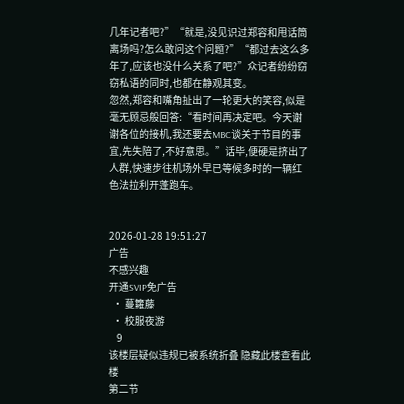几年记者吧?”“就是,没见识过郑容和甩话筒离场吗?怎么敢问这个问题?”“都过去这么多年了,应该也没什么关系了吧?”众记者纷纷窃窃私语的同时,也都在静观其变。
忽然,郑容和嘴角扯出了一轮更大的笑容,似是毫无顾忌般回答:“看时间再决定吧。今天谢谢各位的接机,我还要去MBC谈关于节目的事宜,先失陪了,不好意思。”话毕,便硬是挤出了人群,快速步往机场外早已等候多时的一辆红色法拉利开蓬跑车。


2026-01-28 19:51:27
广告
不感兴趣
开通SVIP免广告
  • 蔓籮藤
  • 校服夜游
    9
该楼层疑似违规已被系统折叠 隐藏此楼查看此楼
第二节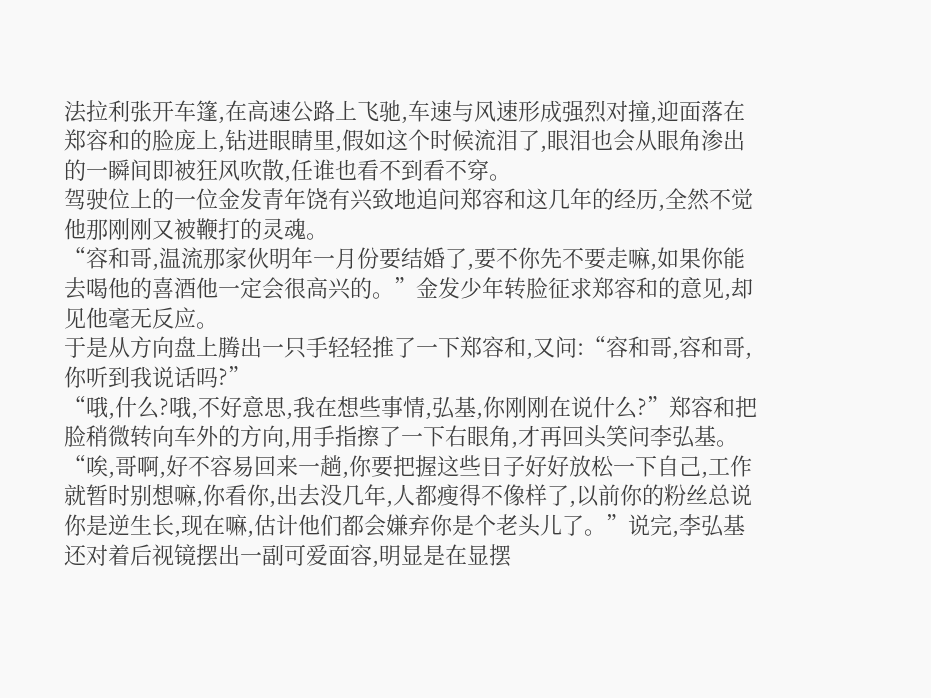法拉利张开车篷,在高速公路上飞驰,车速与风速形成强烈对撞,迎面落在郑容和的脸庞上,钻进眼睛里,假如这个时候流泪了,眼泪也会从眼角渗出的一瞬间即被狂风吹散,任谁也看不到看不穿。
驾驶位上的一位金发青年饶有兴致地追问郑容和这几年的经历,全然不觉他那刚刚又被鞭打的灵魂。
“容和哥,温流那家伙明年一月份要结婚了,要不你先不要走嘛,如果你能去喝他的喜酒他一定会很高兴的。”金发少年转脸征求郑容和的意见,却见他毫无反应。
于是从方向盘上腾出一只手轻轻推了一下郑容和,又问:“容和哥,容和哥,你听到我说话吗?”
“哦,什么?哦,不好意思,我在想些事情,弘基,你刚刚在说什么?”郑容和把脸稍微转向车外的方向,用手指擦了一下右眼角,才再回头笑问李弘基。
“唉,哥啊,好不容易回来一趟,你要把握这些日子好好放松一下自己,工作就暂时别想嘛,你看你,出去没几年,人都瘦得不像样了,以前你的粉丝总说你是逆生长,现在嘛,估计他们都会嫌弃你是个老头儿了。”说完,李弘基还对着后视镜摆出一副可爱面容,明显是在显摆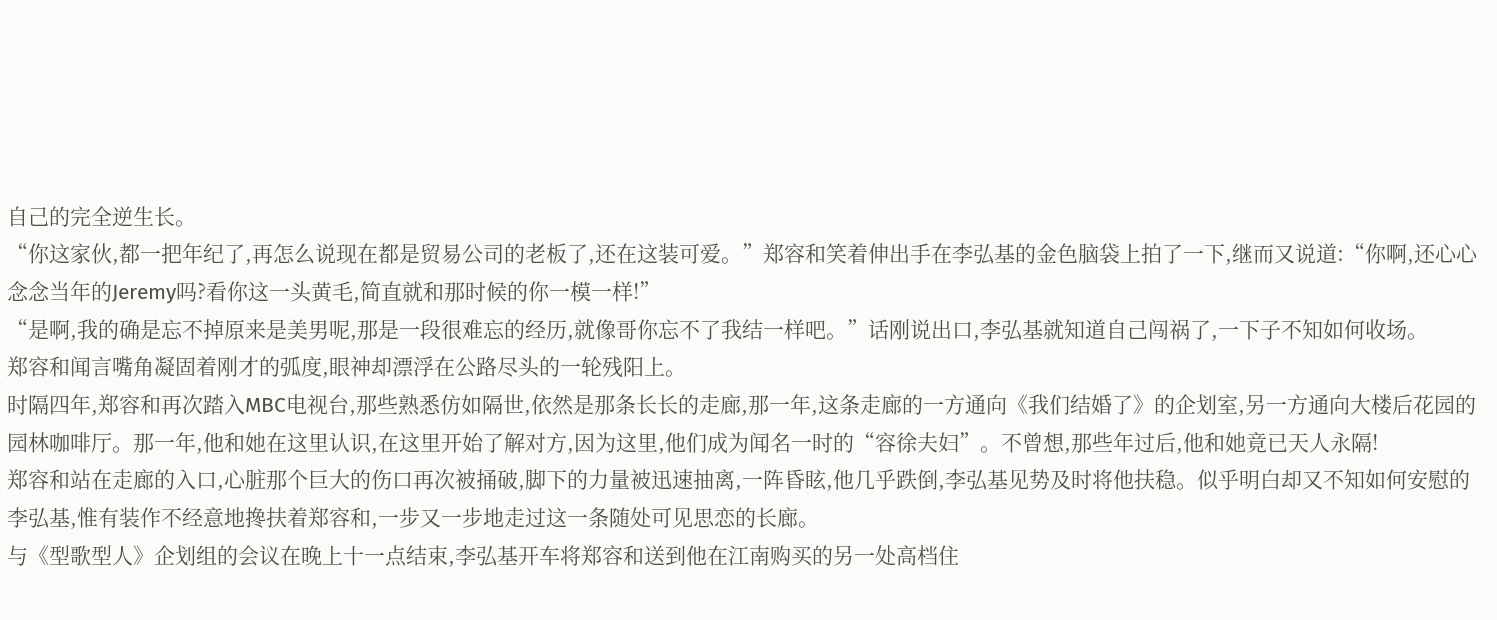自己的完全逆生长。
“你这家伙,都一把年纪了,再怎么说现在都是贸易公司的老板了,还在这装可爱。”郑容和笑着伸出手在李弘基的金色脑袋上拍了一下,继而又说道:“你啊,还心心念念当年的Jeremy吗?看你这一头黄毛,简直就和那时候的你一模一样!”
“是啊,我的确是忘不掉原来是美男呢,那是一段很难忘的经历,就像哥你忘不了我结一样吧。”话刚说出口,李弘基就知道自己闯祸了,一下子不知如何收场。
郑容和闻言嘴角凝固着刚才的弧度,眼神却漂浮在公路尽头的一轮残阳上。
时隔四年,郑容和再次踏入MBC电视台,那些熟悉仿如隔世,依然是那条长长的走廊,那一年,这条走廊的一方通向《我们结婚了》的企划室,另一方通向大楼后花园的园林咖啡厅。那一年,他和她在这里认识,在这里开始了解对方,因为这里,他们成为闻名一时的“容徐夫妇”。不曾想,那些年过后,他和她竟已天人永隔!
郑容和站在走廊的入口,心脏那个巨大的伤口再次被捅破,脚下的力量被迅速抽离,一阵昏眩,他几乎跌倒,李弘基见势及时将他扶稳。似乎明白却又不知如何安慰的李弘基,惟有装作不经意地搀扶着郑容和,一步又一步地走过这一条随处可见思恋的长廊。
与《型歌型人》企划组的会议在晚上十一点结束,李弘基开车将郑容和送到他在江南购买的另一处高档住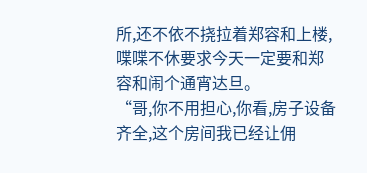所,还不依不挠拉着郑容和上楼,喋喋不休要求今天一定要和郑容和闹个通宵达旦。
“哥,你不用担心,你看,房子设备齐全,这个房间我已经让佣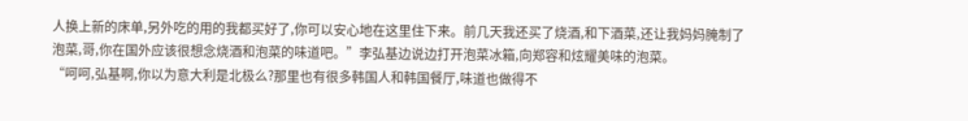人换上新的床单,另外吃的用的我都买好了,你可以安心地在这里住下来。前几天我还买了烧酒,和下酒菜,还让我妈妈腌制了泡菜,哥,你在国外应该很想念烧酒和泡菜的味道吧。”李弘基边说边打开泡菜冰箱,向郑容和炫耀美味的泡菜。
“呵呵,弘基啊,你以为意大利是北极么?那里也有很多韩国人和韩国餐厅,味道也做得不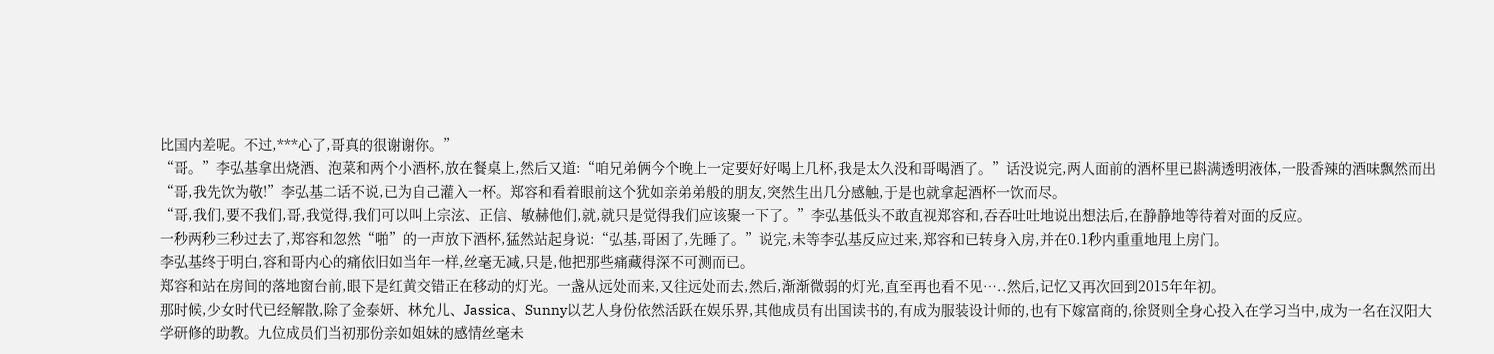比国内差呢。不过,***心了,哥真的很谢谢你。”
“哥。”李弘基拿出烧酒、泡菜和两个小酒杯,放在餐桌上,然后又道:“咱兄弟俩今个晚上一定要好好喝上几杯,我是太久没和哥喝酒了。”话没说完,两人面前的酒杯里已斟满透明液体,一股香辣的酒味飘然而出
“哥,我先饮为敬!”李弘基二话不说,已为自己灌入一杯。郑容和看着眼前这个犹如亲弟弟般的朋友,突然生出几分感触,于是也就拿起酒杯一饮而尽。
“哥,我们,要不我们,哥,我觉得,我们可以叫上宗泫、正信、敏赫他们,就,就只是觉得我们应该聚一下了。”李弘基低头不敢直视郑容和,吞吞吐吐地说出想法后,在静静地等待着对面的反应。
一秒两秒三秒过去了,郑容和忽然“啪”的一声放下酒杯,猛然站起身说:“弘基,哥困了,先睡了。”说完,未等李弘基反应过来,郑容和已转身入房,并在0.1秒内重重地甩上房门。
李弘基终于明白,容和哥内心的痛依旧如当年一样,丝毫无减,只是,他把那些痛藏得深不可测而已。
郑容和站在房间的落地窗台前,眼下是红黄交错正在移动的灯光。一盏从远处而来,又往远处而去,然后,渐渐微弱的灯光,直至再也看不见…..然后,记忆又再次回到2015年年初。
那时候,少女时代已经解散,除了金泰妍、林允儿、Jassica、Sunny以艺人身份依然活跃在娱乐界,其他成员有出国读书的,有成为服装设计师的,也有下嫁富商的,徐贤则全身心投入在学习当中,成为一名在汉阳大学研修的助教。九位成员们当初那份亲如姐妹的感情丝毫未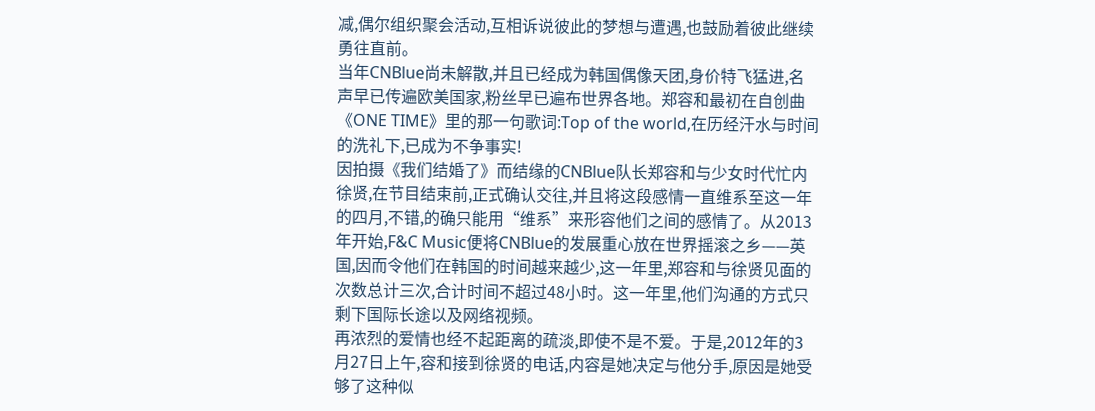减,偶尔组织聚会活动,互相诉说彼此的梦想与遭遇,也鼓励着彼此继续勇往直前。
当年CNBlue尚未解散,并且已经成为韩国偶像天团,身价特飞猛进,名声早已传遍欧美国家,粉丝早已遍布世界各地。郑容和最初在自创曲《ONE TIME》里的那一句歌词:Top of the world,在历经汗水与时间的洗礼下,已成为不争事实!
因拍摄《我们结婚了》而结缘的CNBlue队长郑容和与少女时代忙内徐贤,在节目结束前,正式确认交往,并且将这段感情一直维系至这一年的四月,不错,的确只能用“维系”来形容他们之间的感情了。从2013年开始,F&C Music便将CNBlue的发展重心放在世界摇滚之乡——英国,因而令他们在韩国的时间越来越少,这一年里,郑容和与徐贤见面的次数总计三次,合计时间不超过48小时。这一年里,他们沟通的方式只剩下国际长途以及网络视频。
再浓烈的爱情也经不起距离的疏淡,即使不是不爱。于是,2012年的3月27日上午,容和接到徐贤的电话,内容是她决定与他分手,原因是她受够了这种似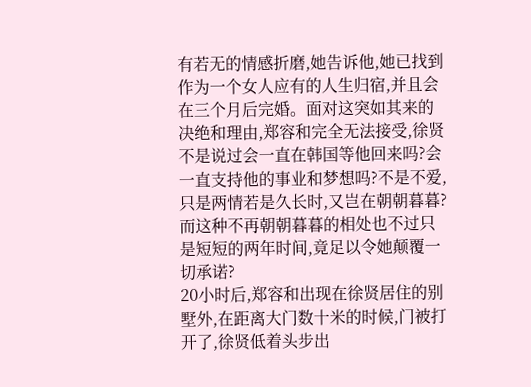有若无的情感折磨,她告诉他,她已找到作为一个女人应有的人生归宿,并且会在三个月后完婚。面对这突如其来的决绝和理由,郑容和完全无法接受,徐贤不是说过会一直在韩国等他回来吗?会一直支持他的事业和梦想吗?不是不爱,只是两情若是久长时,又岂在朝朝暮暮?而这种不再朝朝暮暮的相处也不过只是短短的两年时间,竟足以令她颠覆一切承诺?
20小时后,郑容和出现在徐贤居住的别墅外,在距离大门数十米的时候,门被打开了,徐贤低着头步出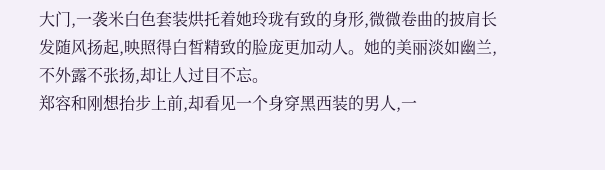大门,一袭米白色套装烘托着她玲珑有致的身形,微微卷曲的披肩长发随风扬起,映照得白皙精致的脸庞更加动人。她的美丽淡如幽兰,不外露不张扬,却让人过目不忘。
郑容和刚想抬步上前,却看见一个身穿黑西装的男人,一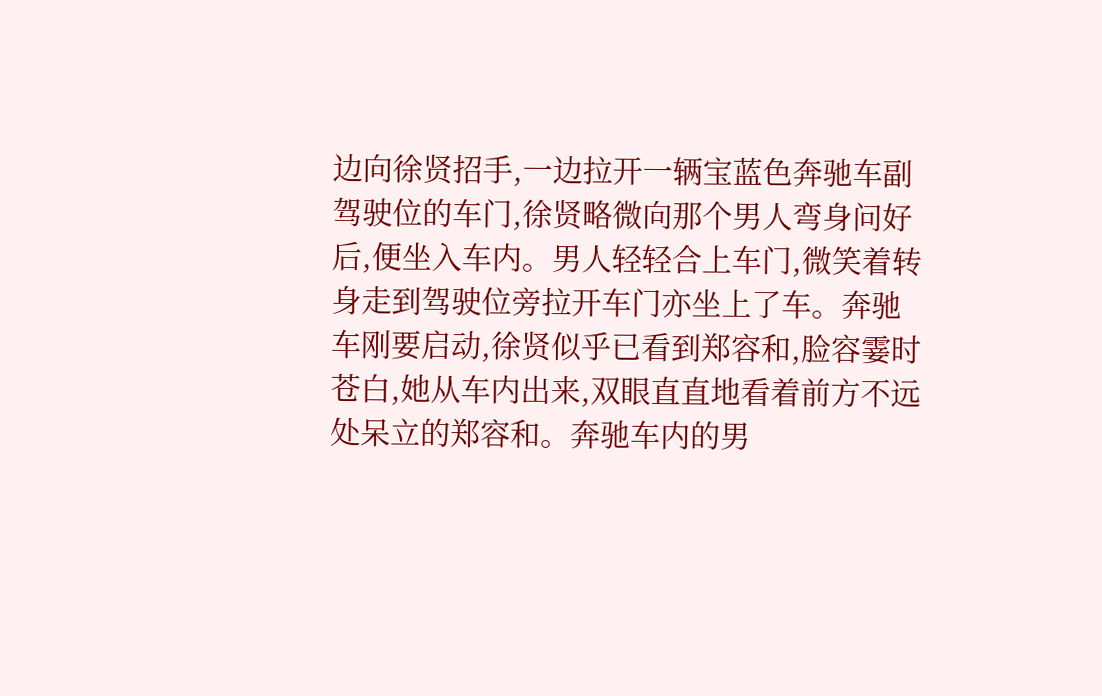边向徐贤招手,一边拉开一辆宝蓝色奔驰车副驾驶位的车门,徐贤略微向那个男人弯身问好后,便坐入车内。男人轻轻合上车门,微笑着转身走到驾驶位旁拉开车门亦坐上了车。奔驰车刚要启动,徐贤似乎已看到郑容和,脸容霎时苍白,她从车内出来,双眼直直地看着前方不远处呆立的郑容和。奔驰车内的男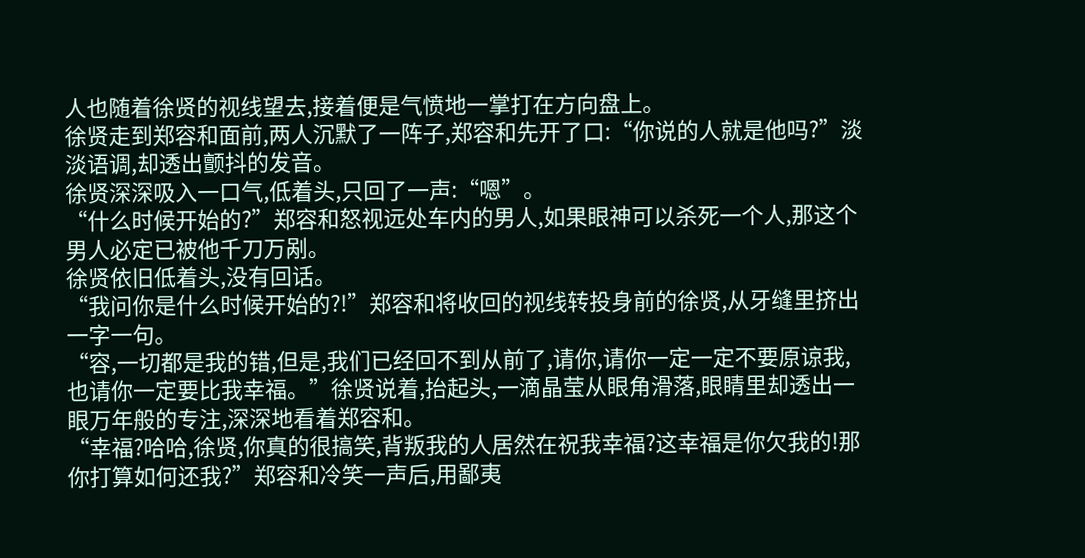人也随着徐贤的视线望去,接着便是气愤地一掌打在方向盘上。
徐贤走到郑容和面前,两人沉默了一阵子,郑容和先开了口:“你说的人就是他吗?”淡淡语调,却透出颤抖的发音。
徐贤深深吸入一口气,低着头,只回了一声:“嗯”。
“什么时候开始的?”郑容和怒视远处车内的男人,如果眼神可以杀死一个人,那这个男人必定已被他千刀万剐。
徐贤依旧低着头,没有回话。
“我问你是什么时候开始的?!”郑容和将收回的视线转投身前的徐贤,从牙缝里挤出一字一句。
“容,一切都是我的错,但是,我们已经回不到从前了,请你,请你一定一定不要原谅我,也请你一定要比我幸福。”徐贤说着,抬起头,一滴晶莹从眼角滑落,眼睛里却透出一眼万年般的专注,深深地看着郑容和。
“幸福?哈哈,徐贤,你真的很搞笑,背叛我的人居然在祝我幸福?这幸福是你欠我的!那你打算如何还我?”郑容和冷笑一声后,用鄙夷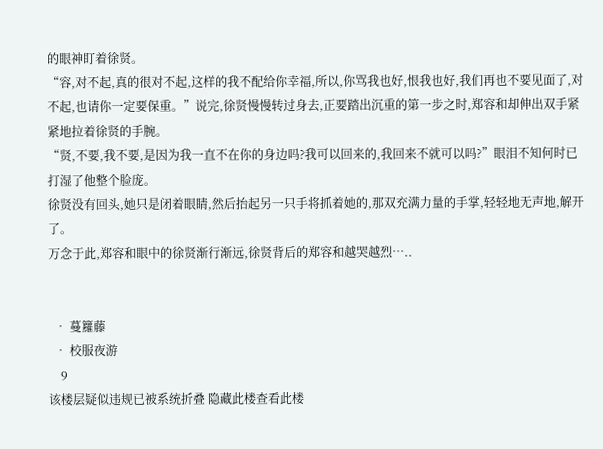的眼神盯着徐贤。
“容,对不起,真的很对不起,这样的我不配给你幸福,所以,你骂我也好,恨我也好,我们再也不要见面了,对不起,也请你一定要保重。”说完,徐贤慢慢转过身去,正要踏出沉重的第一步之时,郑容和却伸出双手紧紧地拉着徐贤的手腕。
“贤,不要,我不要,是因为我一直不在你的身边吗?我可以回来的,我回来不就可以吗?”眼泪不知何时已打湿了他整个脸庞。
徐贤没有回头,她只是闭着眼睛,然后抬起另一只手将抓着她的,那双充满力量的手掌,轻轻地无声地,解开了。
万念于此,郑容和眼中的徐贤渐行渐远,徐贤背后的郑容和越哭越烈…..


  • 蔓籮藤
  • 校服夜游
    9
该楼层疑似违规已被系统折叠 隐藏此楼查看此楼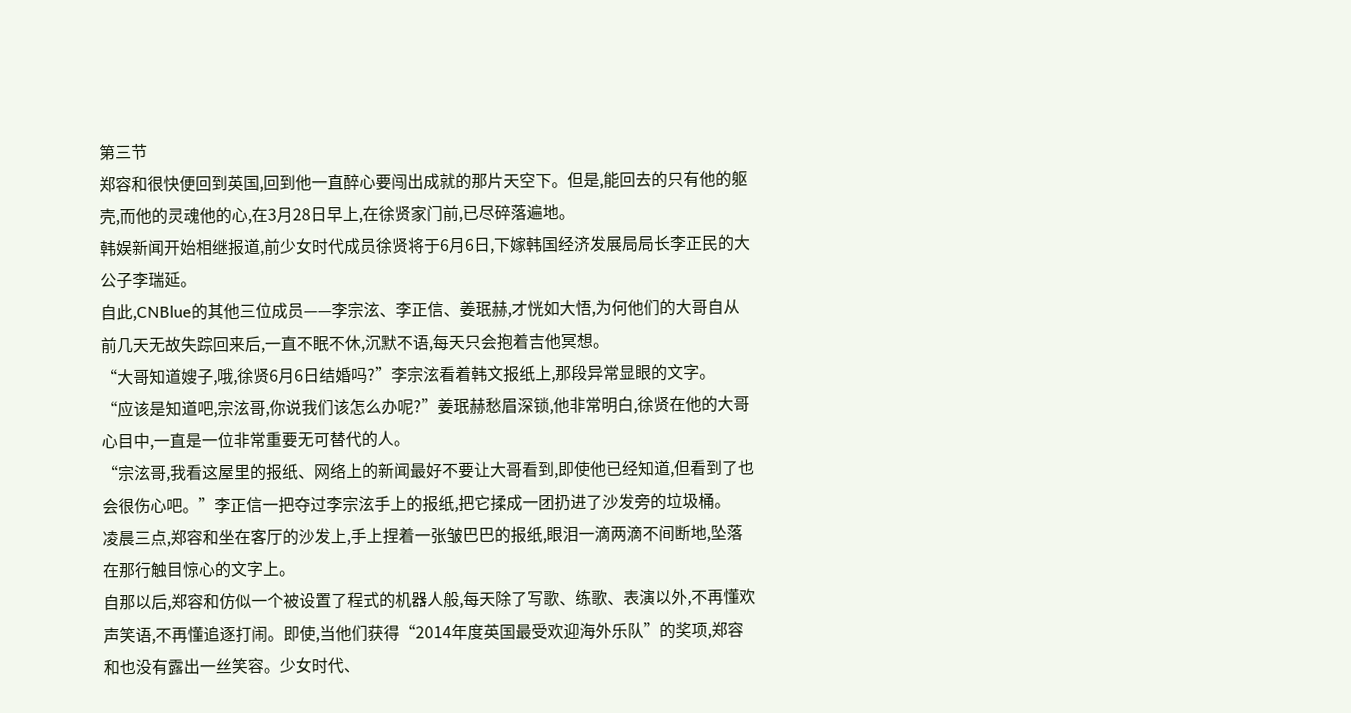第三节
郑容和很快便回到英国,回到他一直醉心要闯出成就的那片天空下。但是,能回去的只有他的躯壳,而他的灵魂他的心,在3月28日早上,在徐贤家门前,已尽碎落遍地。
韩娱新闻开始相继报道,前少女时代成员徐贤将于6月6日,下嫁韩国经济发展局局长李正民的大公子李瑞延。
自此,CNBlue的其他三位成员——李宗泫、李正信、姜珉赫,才恍如大悟,为何他们的大哥自从前几天无故失踪回来后,一直不眠不休,沉默不语,每天只会抱着吉他冥想。
“大哥知道嫂子,哦,徐贤6月6日结婚吗?”李宗泫看着韩文报纸上,那段异常显眼的文字。
“应该是知道吧,宗泫哥,你说我们该怎么办呢?”姜珉赫愁眉深锁,他非常明白,徐贤在他的大哥心目中,一直是一位非常重要无可替代的人。
“宗泫哥,我看这屋里的报纸、网络上的新闻最好不要让大哥看到,即使他已经知道,但看到了也会很伤心吧。”李正信一把夺过李宗泫手上的报纸,把它揉成一团扔进了沙发旁的垃圾桶。
凌晨三点,郑容和坐在客厅的沙发上,手上捏着一张皱巴巴的报纸,眼泪一滴两滴不间断地,坠落在那行触目惊心的文字上。
自那以后,郑容和仿似一个被设置了程式的机器人般,每天除了写歌、练歌、表演以外,不再懂欢声笑语,不再懂追逐打闹。即使,当他们获得“2014年度英国最受欢迎海外乐队”的奖项,郑容和也没有露出一丝笑容。少女时代、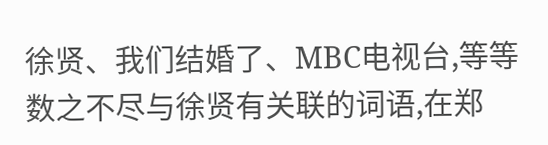徐贤、我们结婚了、MBC电视台,等等数之不尽与徐贤有关联的词语,在郑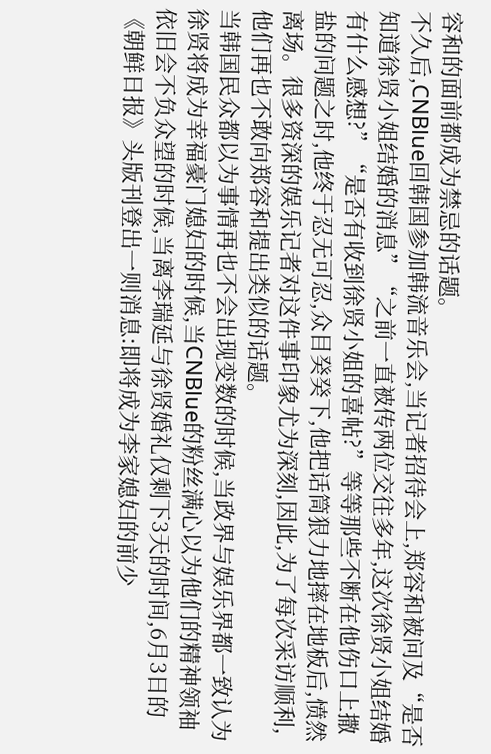容和的面前都成为禁忌的话题。
不久后,CNBlue回韩国参加韩流音乐会,当记者招待会上,郑容和被问及“是否知道徐贤小姐结婚的消息”“之前一直被传两位交往多年,这次徐贤小姐结婚有什么感想?”“是否有收到徐贤小姐的喜帖?”等等那些不断在他伤口上撒盐的问题之时,他终于忍无可忍,众目癸癸下,他把话筒狠力地摔在地板后,愤然离场。很多资深的娱乐记者对这件事印象尤为深刻,因此,为了每次采访顺利,他们再也不敢向郑容和提出类似的话题。
当韩国民众都以为事情再也不会出现变数的时候,当政界与娱乐界都一致认为徐贤将成为幸福豪门媳妇的时候,当CNBlue的粉丝满心以为他们的精神领袖依旧会不负众望的时候,当离李瑞延与徐贤婚礼仅剩下3天的时间,6月3日的《朝鲜日报》头版刊登出一则消息:即将成为李家媳妇的前少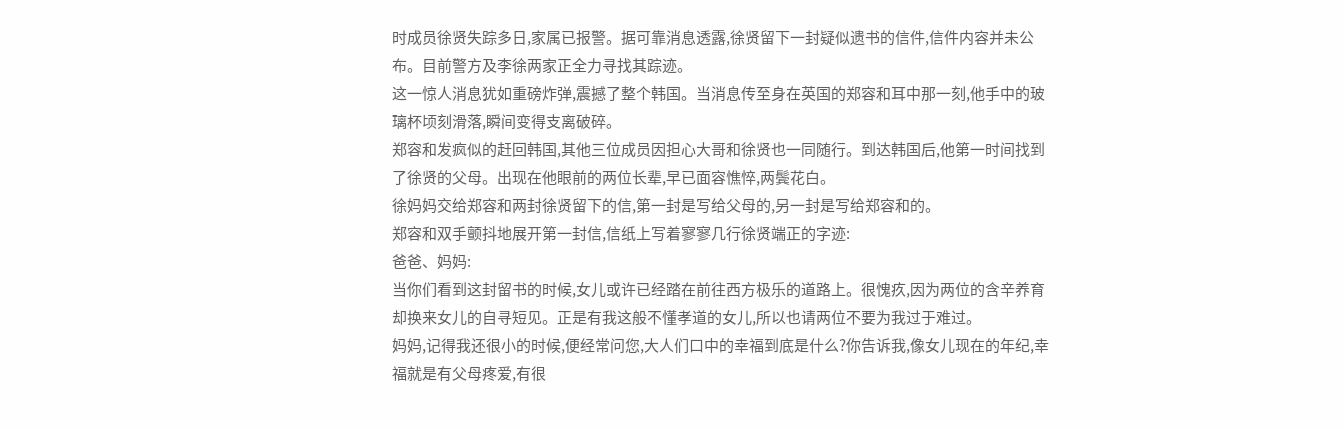时成员徐贤失踪多日,家属已报警。据可靠消息透露,徐贤留下一封疑似遗书的信件,信件内容并未公布。目前警方及李徐两家正全力寻找其踪迹。
这一惊人消息犹如重磅炸弹,震撼了整个韩国。当消息传至身在英国的郑容和耳中那一刻,他手中的玻璃杯顷刻滑落,瞬间变得支离破碎。
郑容和发疯似的赶回韩国,其他三位成员因担心大哥和徐贤也一同随行。到达韩国后,他第一时间找到了徐贤的父母。出现在他眼前的两位长辈,早已面容憔悴,两鬓花白。
徐妈妈交给郑容和两封徐贤留下的信,第一封是写给父母的,另一封是写给郑容和的。
郑容和双手颤抖地展开第一封信,信纸上写着寥寥几行徐贤端正的字迹:
爸爸、妈妈:
当你们看到这封留书的时候,女儿或许已经踏在前往西方极乐的道路上。很愧疚,因为两位的含辛养育却换来女儿的自寻短见。正是有我这般不懂孝道的女儿,所以也请两位不要为我过于难过。
妈妈,记得我还很小的时候,便经常问您,大人们口中的幸福到底是什么?你告诉我,像女儿现在的年纪,幸福就是有父母疼爱,有很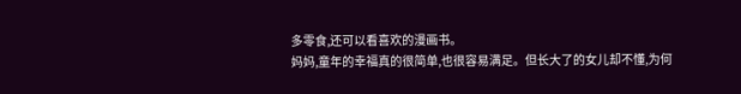多零食,还可以看喜欢的漫画书。
妈妈,童年的幸福真的很简单,也很容易满足。但长大了的女儿却不懂,为何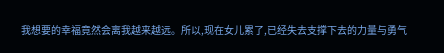我想要的幸福竟然会离我越来越远。所以,现在女儿累了,已经失去支撑下去的力量与勇气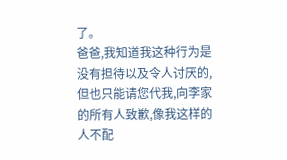了。
爸爸,我知道我这种行为是没有担待以及令人讨厌的,但也只能请您代我,向李家的所有人致歉,像我这样的人不配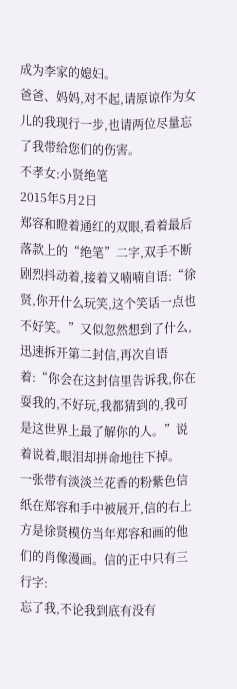成为李家的媳妇。
爸爸、妈妈,对不起,请原谅作为女儿的我现行一步,也请两位尽量忘了我带给您们的伤害。
不孝女:小贤绝笔
2015年5月2日
郑容和瞪着通红的双眼,看着最后落款上的“绝笔”二字,双手不断剧烈抖动着,接着又喃喃自语:“徐贤,你开什么玩笑,这个笑话一点也不好笑。”又似忽然想到了什么,迅速拆开第二封信,再次自语着:“你会在这封信里告诉我,你在耍我的,不好玩,我都猜到的,我可是这世界上最了解你的人。”说着说着,眼泪却拼命地往下掉。
一张带有淡淡兰花香的粉紫色信纸在郑容和手中被展开,信的右上方是徐贤模仿当年郑容和画的他们的肖像漫画。信的正中只有三行字:
忘了我,不论我到底有没有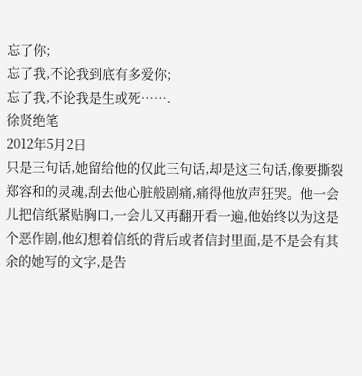忘了你;
忘了我,不论我到底有多爱你;
忘了我,不论我是生或死…….
徐贤绝笔
2012年5月2日
只是三句话,她留给他的仅此三句话,却是这三句话,像要撕裂郑容和的灵魂,刮去他心脏般剧痛,痛得他放声狂哭。他一会儿把信纸紧贴胸口,一会儿又再翻开看一遍,他始终以为这是个恶作剧,他幻想着信纸的背后或者信封里面,是不是会有其余的她写的文字,是告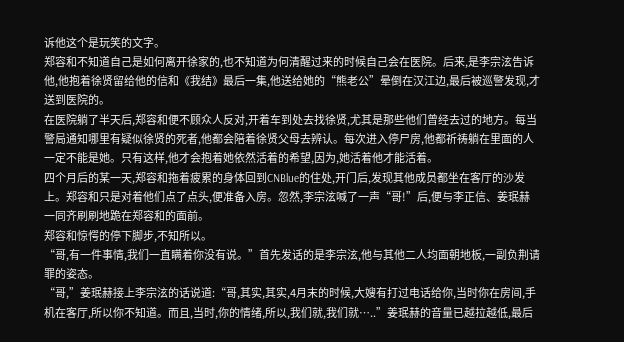诉他这个是玩笑的文字。
郑容和不知道自己是如何离开徐家的,也不知道为何清醒过来的时候自己会在医院。后来,是李宗泫告诉他,他抱着徐贤留给他的信和《我结》最后一集,他送给她的“熊老公”晕倒在汉江边,最后被巡警发现,才送到医院的。
在医院躺了半天后,郑容和便不顾众人反对,开着车到处去找徐贤,尤其是那些他们曾经去过的地方。每当警局通知哪里有疑似徐贤的死者,他都会陪着徐贤父母去辨认。每次进入停尸房,他都祈祷躺在里面的人一定不能是她。只有这样,他才会抱着她依然活着的希望,因为,她活着他才能活着。
四个月后的某一天,郑容和拖着疲累的身体回到CNBlue的住处,开门后,发现其他成员都坐在客厅的沙发上。郑容和只是对着他们点了点头,便准备入房。忽然,李宗泫喊了一声“哥!”后,便与李正信、姜珉赫一同齐刷刷地跪在郑容和的面前。
郑容和惊愕的停下脚步,不知所以。
“哥,有一件事情,我们一直瞒着你没有说。”首先发话的是李宗泫,他与其他二人均面朝地板,一副负荆请罪的姿态。
“哥,”姜珉赫接上李宗泫的话说道:“哥,其实,其实,4月末的时候,大嫂有打过电话给你,当时你在房间,手机在客厅,所以你不知道。而且,当时,你的情绪,所以,我们就,我们就…..”姜珉赫的音量已越拉越低,最后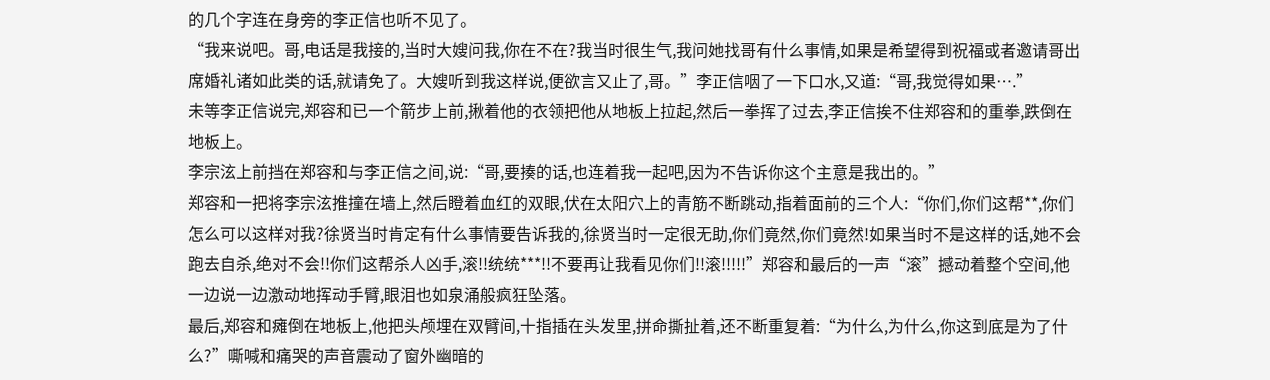的几个字连在身旁的李正信也听不见了。
“我来说吧。哥,电话是我接的,当时大嫂问我,你在不在?我当时很生气,我问她找哥有什么事情,如果是希望得到祝福或者邀请哥出席婚礼诸如此类的话,就请免了。大嫂听到我这样说,便欲言又止了,哥。”李正信咽了一下口水,又道:“哥,我觉得如果….”
未等李正信说完,郑容和已一个箭步上前,揪着他的衣领把他从地板上拉起,然后一拳挥了过去,李正信挨不住郑容和的重拳,跌倒在地板上。
李宗泫上前挡在郑容和与李正信之间,说:“哥,要揍的话,也连着我一起吧,因为不告诉你这个主意是我出的。”
郑容和一把将李宗泫推撞在墙上,然后瞪着血红的双眼,伏在太阳穴上的青筋不断跳动,指着面前的三个人:“你们,你们这帮**,你们怎么可以这样对我?徐贤当时肯定有什么事情要告诉我的,徐贤当时一定很无助,你们竟然,你们竟然!如果当时不是这样的话,她不会跑去自杀,绝对不会!!你们这帮杀人凶手,滚!!统统***!!不要再让我看见你们!!滚!!!!!”郑容和最后的一声“滚”撼动着整个空间,他一边说一边激动地挥动手臂,眼泪也如泉涌般疯狂坠落。
最后,郑容和瘫倒在地板上,他把头颅埋在双臂间,十指插在头发里,拼命撕扯着,还不断重复着:“为什么,为什么,你这到底是为了什么?”嘶喊和痛哭的声音震动了窗外幽暗的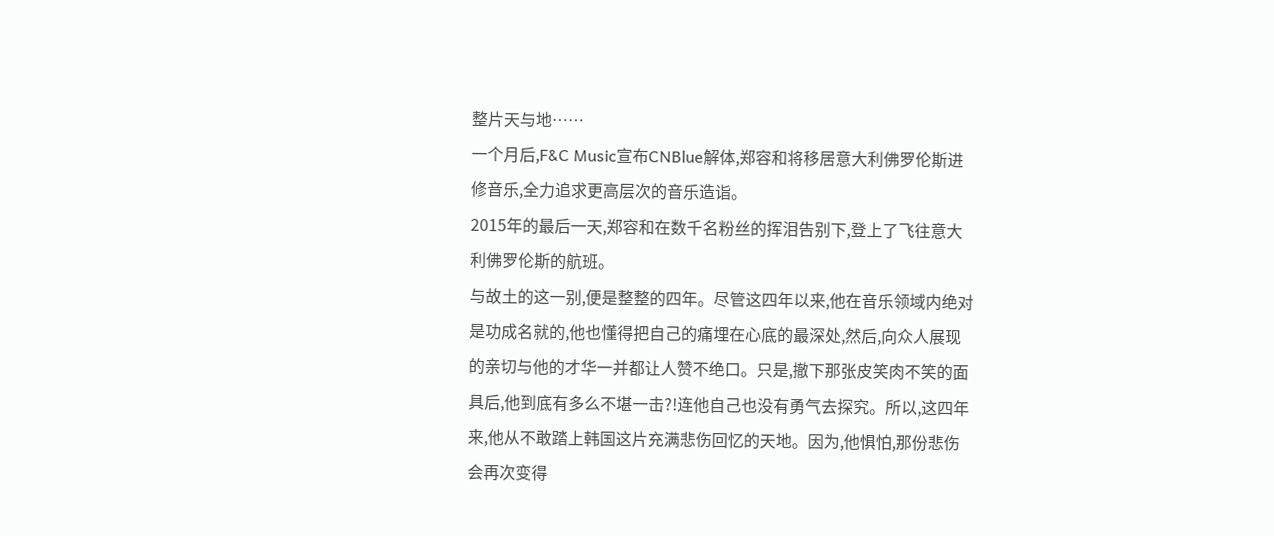整片天与地……
一个月后,F&C Music宣布CNBlue解体,郑容和将移居意大利佛罗伦斯进修音乐,全力追求更高层次的音乐造诣。
2015年的最后一天,郑容和在数千名粉丝的挥泪告别下,登上了飞往意大利佛罗伦斯的航班。
与故土的这一别,便是整整的四年。尽管这四年以来,他在音乐领域内绝对是功成名就的,他也懂得把自己的痛埋在心底的最深处,然后,向众人展现的亲切与他的才华一并都让人赞不绝口。只是,撤下那张皮笑肉不笑的面具后,他到底有多么不堪一击?!连他自己也没有勇气去探究。所以,这四年来,他从不敢踏上韩国这片充满悲伤回忆的天地。因为,他惧怕,那份悲伤会再次变得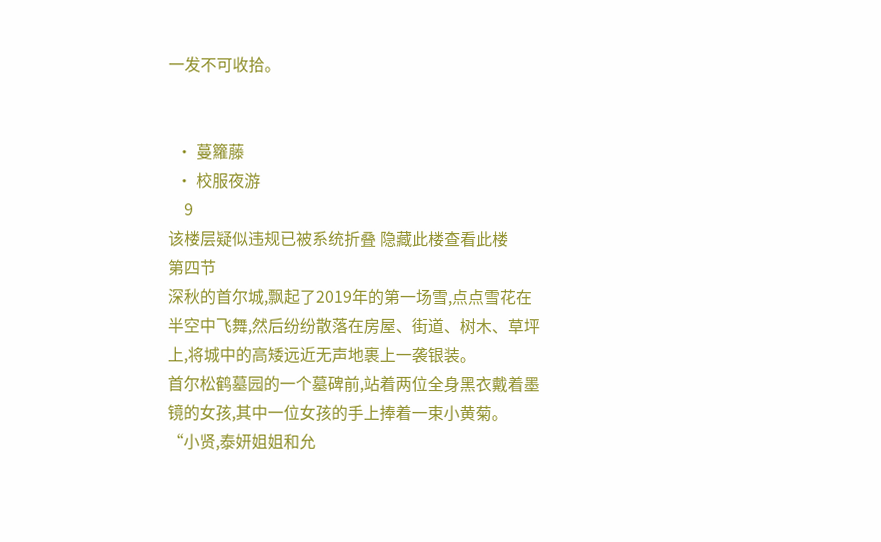一发不可收拾。


  • 蔓籮藤
  • 校服夜游
    9
该楼层疑似违规已被系统折叠 隐藏此楼查看此楼
第四节
深秋的首尔城,飘起了2019年的第一场雪,点点雪花在半空中飞舞,然后纷纷散落在房屋、街道、树木、草坪上,将城中的高矮远近无声地裹上一袭银装。
首尔松鹤墓园的一个墓碑前,站着两位全身黑衣戴着墨镜的女孩,其中一位女孩的手上捧着一束小黄菊。
“小贤,泰妍姐姐和允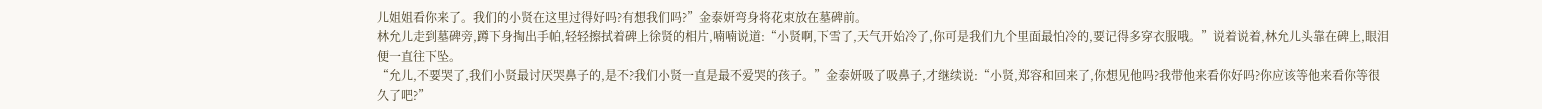儿姐姐看你来了。我们的小贤在这里过得好吗?有想我们吗?”金泰妍弯身将花束放在墓碑前。
林允儿走到墓碑旁,蹲下身掏出手帕,轻轻擦拭着碑上徐贤的相片,喃喃说道:“小贤啊,下雪了,天气开始冷了,你可是我们九个里面最怕冷的,要记得多穿衣服哦。”说着说着,林允儿头靠在碑上,眼泪便一直往下坠。
“允儿,不要哭了,我们小贤最讨厌哭鼻子的,是不?我们小贤一直是最不爱哭的孩子。”金泰妍吸了吸鼻子,才继续说:“小贤,郑容和回来了,你想见他吗?我带他来看你好吗?你应该等他来看你等很久了吧?”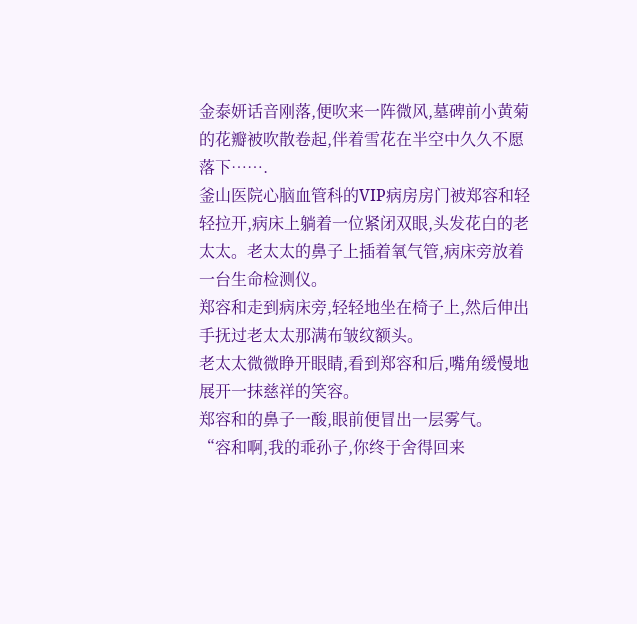金泰妍话音刚落,便吹来一阵微风,墓碑前小黄菊的花瓣被吹散卷起,伴着雪花在半空中久久不愿落下…….
釜山医院心脑血管科的VIP病房房门被郑容和轻轻拉开,病床上躺着一位紧闭双眼,头发花白的老太太。老太太的鼻子上插着氧气管,病床旁放着一台生命检测仪。
郑容和走到病床旁,轻轻地坐在椅子上,然后伸出手抚过老太太那满布皱纹额头。
老太太微微睁开眼睛,看到郑容和后,嘴角缓慢地展开一抹慈祥的笑容。
郑容和的鼻子一酸,眼前便冒出一层雾气。
“容和啊,我的乖孙子,你终于舍得回来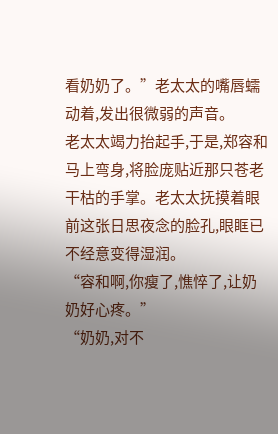看奶奶了。”老太太的嘴唇蠕动着,发出很微弱的声音。
老太太竭力抬起手,于是,郑容和马上弯身,将脸庞贴近那只苍老干枯的手掌。老太太抚摸着眼前这张日思夜念的脸孔,眼眶已不经意变得湿润。
“容和啊,你瘦了,憔悴了,让奶奶好心疼。”
“奶奶,对不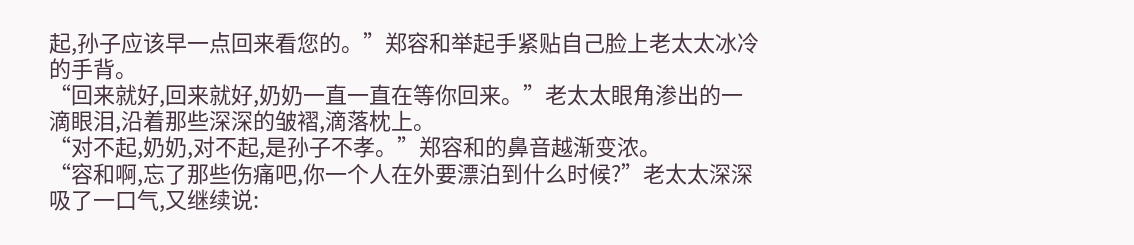起,孙子应该早一点回来看您的。”郑容和举起手紧贴自己脸上老太太冰冷的手背。
“回来就好,回来就好,奶奶一直一直在等你回来。”老太太眼角渗出的一滴眼泪,沿着那些深深的皱褶,滴落枕上。
“对不起,奶奶,对不起,是孙子不孝。”郑容和的鼻音越渐变浓。
“容和啊,忘了那些伤痛吧,你一个人在外要漂泊到什么时候?”老太太深深吸了一口气,又继续说: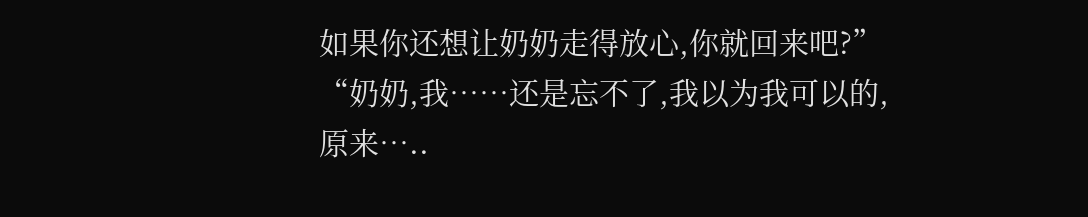如果你还想让奶奶走得放心,你就回来吧?”
“奶奶,我……还是忘不了,我以为我可以的,原来…..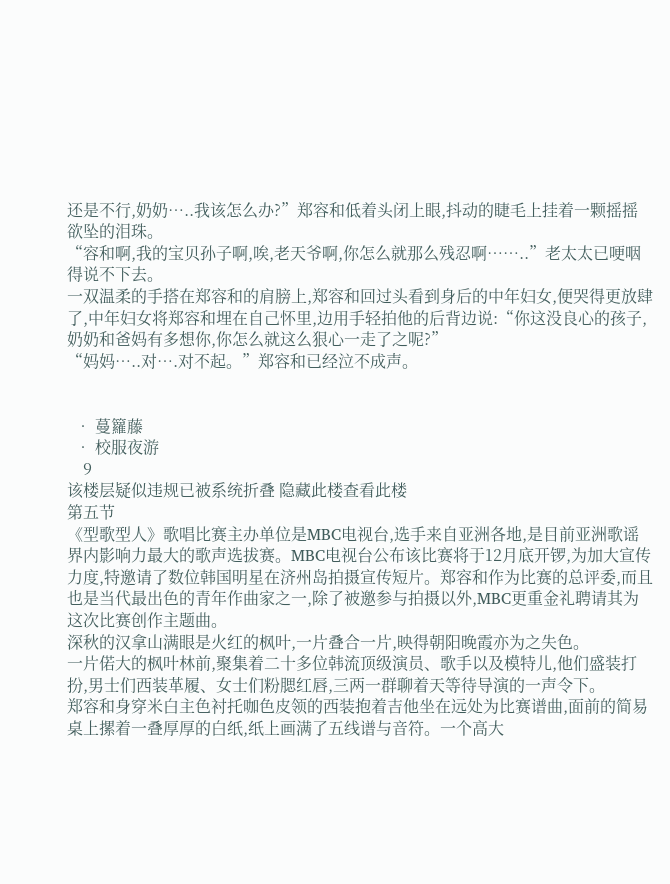还是不行,奶奶…..我该怎么办?”郑容和低着头闭上眼,抖动的睫毛上挂着一颗摇摇欲坠的泪珠。
“容和啊,我的宝贝孙子啊,唉,老天爷啊,你怎么就那么残忍啊……..”老太太已哽咽得说不下去。
一双温柔的手搭在郑容和的肩膀上,郑容和回过头看到身后的中年妇女,便哭得更放肆了,中年妇女将郑容和埋在自己怀里,边用手轻拍他的后背边说:“你这没良心的孩子,奶奶和爸妈有多想你,你怎么就这么狠心一走了之呢?”
“妈妈…..对….对不起。”郑容和已经泣不成声。


  • 蔓籮藤
  • 校服夜游
    9
该楼层疑似违规已被系统折叠 隐藏此楼查看此楼
第五节
《型歌型人》歌唱比赛主办单位是MBC电视台,选手来自亚洲各地,是目前亚洲歌谣界内影响力最大的歌声选拔赛。MBC电视台公布该比赛将于12月底开锣,为加大宣传力度,特邀请了数位韩国明星在济州岛拍摄宣传短片。郑容和作为比赛的总评委,而且也是当代最出色的青年作曲家之一,除了被邀参与拍摄以外,MBC更重金礼聘请其为这次比赛创作主题曲。
深秋的汉拿山满眼是火红的枫叶,一片叠合一片,映得朝阳晚霞亦为之失色。
一片偌大的枫叶林前,聚集着二十多位韩流顶级演员、歌手以及模特儿,他们盛装打扮,男士们西装革履、女士们粉腮红唇,三两一群聊着天等待导演的一声令下。
郑容和身穿米白主色衬托咖色皮领的西装抱着吉他坐在远处为比赛谱曲,面前的简易桌上摞着一叠厚厚的白纸,纸上画满了五线谱与音符。一个高大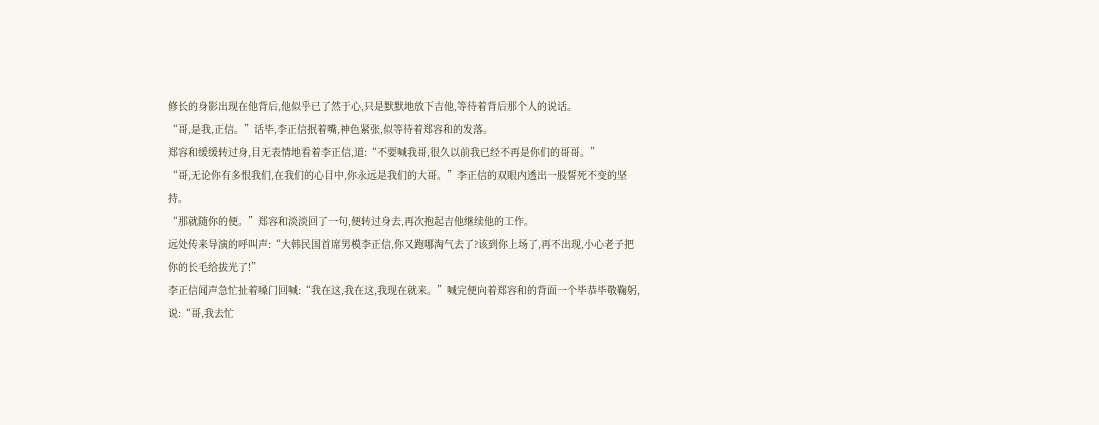修长的身影出现在他背后,他似乎已了然于心,只是默默地放下吉他,等待着背后那个人的说话。
“哥,是我,正信。”话毕,李正信抿着嘴,神色紧张,似等待着郑容和的发落。
郑容和缓缓转过身,目无表情地看着李正信,道:“不要喊我哥,很久以前我已经不再是你们的哥哥。”
“哥,无论你有多恨我们,在我们的心目中,你永远是我们的大哥。”李正信的双眼内透出一股誓死不变的坚持。
“那就随你的便。”郑容和淡淡回了一句,便转过身去,再次抱起吉他继续他的工作。
远处传来导演的呼叫声:“大韩民国首席男模李正信,你又跑哪淘气去了?该到你上场了,再不出现,小心老子把你的长毛给拔光了!”
李正信闻声急忙扯着嗓门回喊:“我在这,我在这,我现在就来。”喊完便向着郑容和的背面一个毕恭毕敬鞠躬,说:“哥,我去忙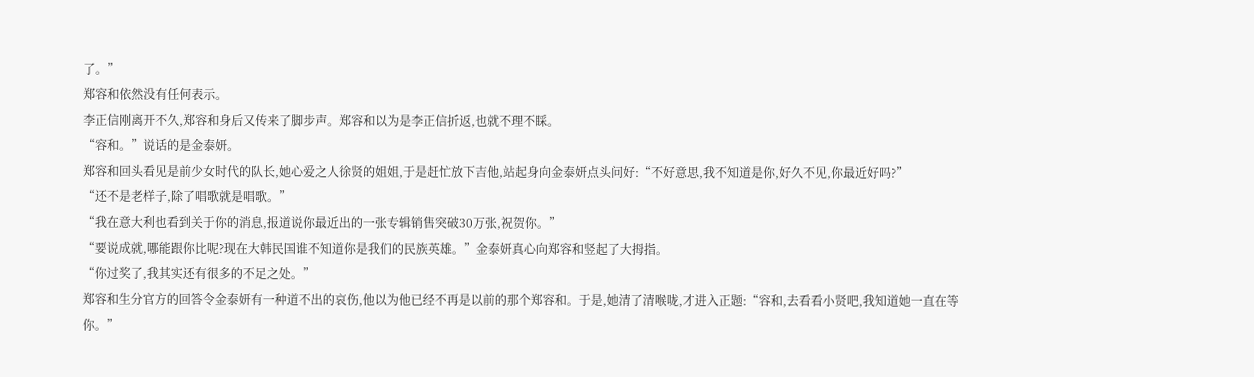了。”
郑容和依然没有任何表示。
李正信刚离开不久,郑容和身后又传来了脚步声。郑容和以为是李正信折返,也就不理不睬。
“容和。”说话的是金泰妍。
郑容和回头看见是前少女时代的队长,她心爱之人徐贤的姐姐,于是赶忙放下吉他,站起身向金泰妍点头问好:“不好意思,我不知道是你,好久不见,你最近好吗?”
“还不是老样子,除了唱歌就是唱歌。”
“我在意大利也看到关于你的消息,报道说你最近出的一张专辑销售突破30万张,祝贺你。”
“要说成就,哪能跟你比呢?现在大韩民国谁不知道你是我们的民族英雄。”金泰妍真心向郑容和竖起了大拇指。
“你过奖了,我其实还有很多的不足之处。”
郑容和生分官方的回答令金泰妍有一种道不出的哀伤,他以为他已经不再是以前的那个郑容和。于是,她清了清喉咙,才进入正题:“容和,去看看小贤吧,我知道她一直在等你。”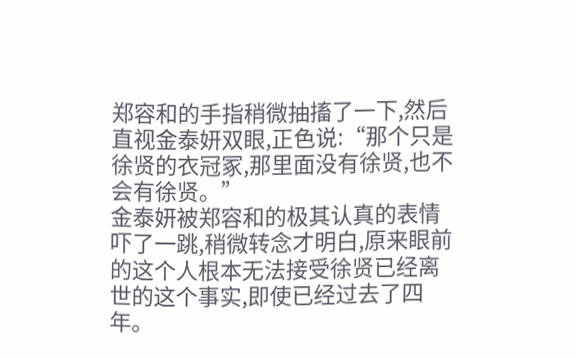郑容和的手指稍微抽搐了一下,然后直视金泰妍双眼,正色说:“那个只是徐贤的衣冠冢,那里面没有徐贤,也不会有徐贤。”
金泰妍被郑容和的极其认真的表情吓了一跳,稍微转念才明白,原来眼前的这个人根本无法接受徐贤已经离世的这个事实,即使已经过去了四年。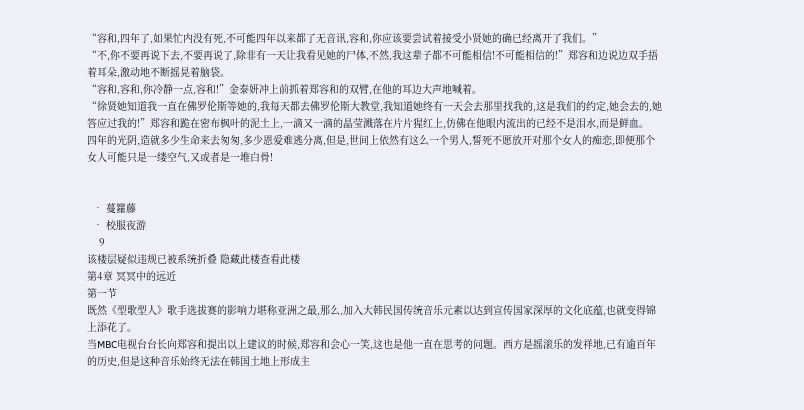“容和,四年了,如果忙内没有死,不可能四年以来都了无音讯,容和,你应该要尝试着接受小贤她的确已经离开了我们。”
“不,你不要再说下去,不要再说了,除非有一天让我看见她的尸体,不然,我这辈子都不可能相信!不可能相信的!”郑容和边说边双手捂着耳朵,激动地不断摇晃着脑袋。
“容和,容和,你冷静一点,容和!”金泰妍冲上前抓着郑容和的双臂,在他的耳边大声地喊着。
“徐贤她知道我一直在佛罗伦斯等她的,我每天都去佛罗伦斯大教堂,我知道她终有一天会去那里找我的,这是我们的约定,她会去的,她答应过我的!”郑容和跪在密布枫叶的泥土上,一滴又一滴的晶莹溅落在片片猩红上,仿佛在他眼内流出的已经不是泪水,而是鲜血。
四年的光阴,造就多少生命来去匆匆,多少恩爱难逃分离,但是,世间上依然有这么一个男人,誓死不愿放开对那个女人的痴恋,即便那个女人可能只是一缕空气,又或者是一堆白骨!


  • 蔓籮藤
  • 校服夜游
    9
该楼层疑似违规已被系统折叠 隐藏此楼查看此楼
第4章 冥冥中的远近
第一节
既然《型歌型人》歌手选拔赛的影响力堪称亚洲之最,那么,加入大韩民国传统音乐元素以达到宣传国家深厚的文化底蕴,也就变得锦上添花了。
当MBC电视台台长向郑容和提出以上建议的时候,郑容和会心一笑,这也是他一直在思考的问题。西方是摇滚乐的发祥地,已有逾百年的历史,但是这种音乐始终无法在韩国土地上形成主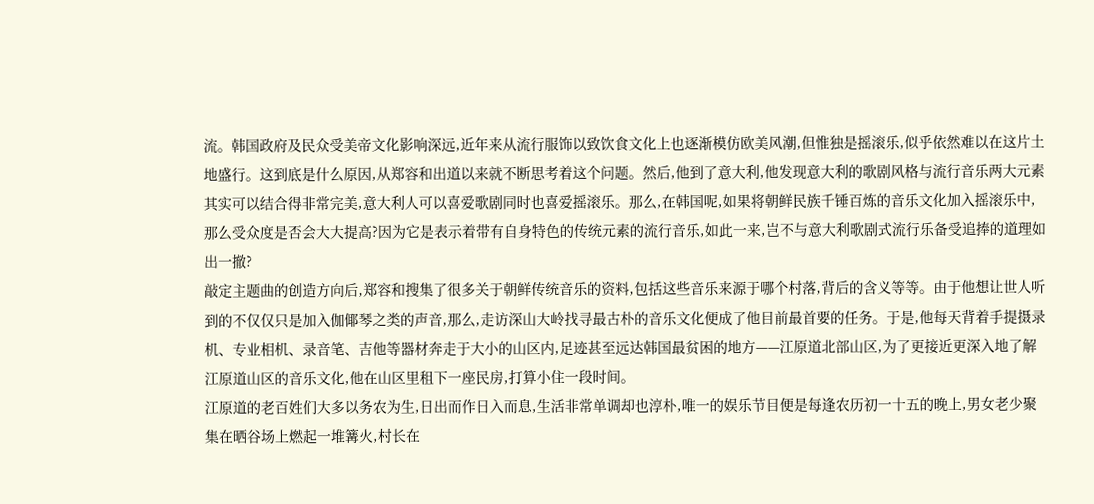流。韩国政府及民众受美帝文化影响深远,近年来从流行服饰以致饮食文化上也逐渐模仿欧美风潮,但惟独是摇滚乐,似乎依然难以在这片土地盛行。这到底是什么原因,从郑容和出道以来就不断思考着这个问题。然后,他到了意大利,他发现意大利的歌剧风格与流行音乐两大元素其实可以结合得非常完美,意大利人可以喜爱歌剧同时也喜爱摇滚乐。那么,在韩国呢,如果将朝鲜民族千锤百炼的音乐文化加入摇滚乐中,那么受众度是否会大大提高?因为它是表示着带有自身特色的传统元素的流行音乐,如此一来,岂不与意大利歌剧式流行乐备受追捧的道理如出一撤?
敲定主题曲的创造方向后,郑容和搜集了很多关于朝鲜传统音乐的资料,包括这些音乐来源于哪个村落,背后的含义等等。由于他想让世人听到的不仅仅只是加入伽倻琴之类的声音,那么,走访深山大岭找寻最古朴的音乐文化便成了他目前最首要的任务。于是,他每天背着手提摄录机、专业相机、录音笔、吉他等器材奔走于大小的山区内,足迹甚至远达韩国最贫困的地方——江原道北部山区,为了更接近更深入地了解江原道山区的音乐文化,他在山区里租下一座民房,打算小住一段时间。
江原道的老百姓们大多以务农为生,日出而作日入而息,生活非常单调却也淳朴,唯一的娱乐节目便是每逢农历初一十五的晚上,男女老少聚集在晒谷场上燃起一堆篝火,村长在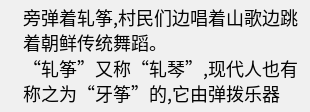旁弹着轧筝,村民们边唱着山歌边跳着朝鲜传统舞蹈。
“轧筝”又称“轧琴”,现代人也有称之为“牙筝”的,它由弹拨乐器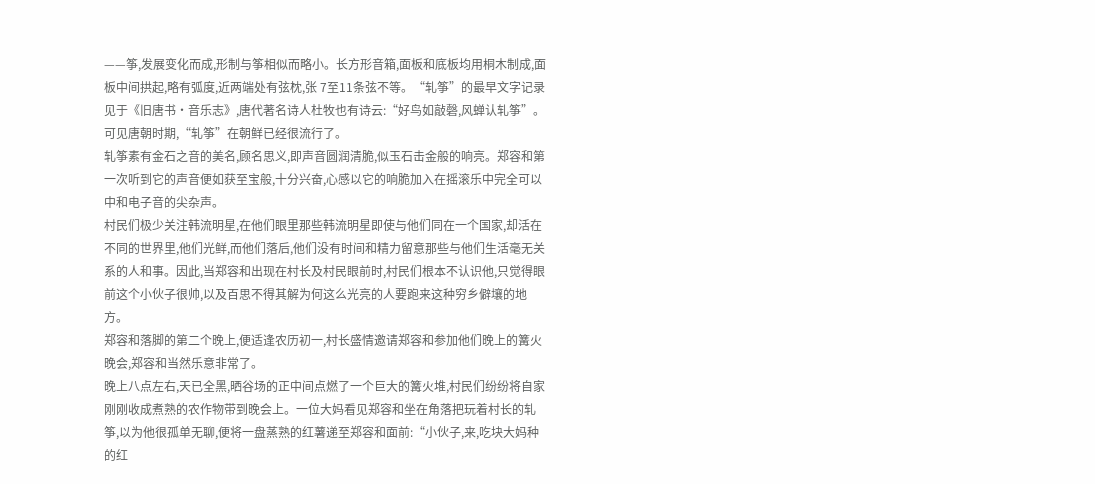——筝,发展变化而成,形制与筝相似而略小。长方形音箱,面板和底板均用桐木制成,面板中间拱起,略有弧度,近两端处有弦枕,张 7至11条弦不等。“轧筝”的最早文字记录见于《旧唐书·音乐志》,唐代著名诗人杜牧也有诗云:“好鸟如敲磬,风蝉认轧筝”。可见唐朝时期,“轧筝”在朝鲜已经很流行了。
轧筝素有金石之音的美名,顾名思义,即声音圆润清脆,似玉石击金般的响亮。郑容和第一次听到它的声音便如获至宝般,十分兴奋,心感以它的响脆加入在摇滚乐中完全可以中和电子音的尖杂声。
村民们极少关注韩流明星,在他们眼里那些韩流明星即使与他们同在一个国家,却活在不同的世界里,他们光鲜,而他们落后,他们没有时间和精力留意那些与他们生活毫无关系的人和事。因此,当郑容和出现在村长及村民眼前时,村民们根本不认识他,只觉得眼前这个小伙子很帅,以及百思不得其解为何这么光亮的人要跑来这种穷乡僻壤的地方。
郑容和落脚的第二个晚上,便适逢农历初一,村长盛情邀请郑容和参加他们晚上的篝火晚会,郑容和当然乐意非常了。
晚上八点左右,天已全黑,晒谷场的正中间点燃了一个巨大的篝火堆,村民们纷纷将自家刚刚收成煮熟的农作物带到晚会上。一位大妈看见郑容和坐在角落把玩着村长的轧筝,以为他很孤单无聊,便将一盘蒸熟的红薯递至郑容和面前:“小伙子,来,吃块大妈种的红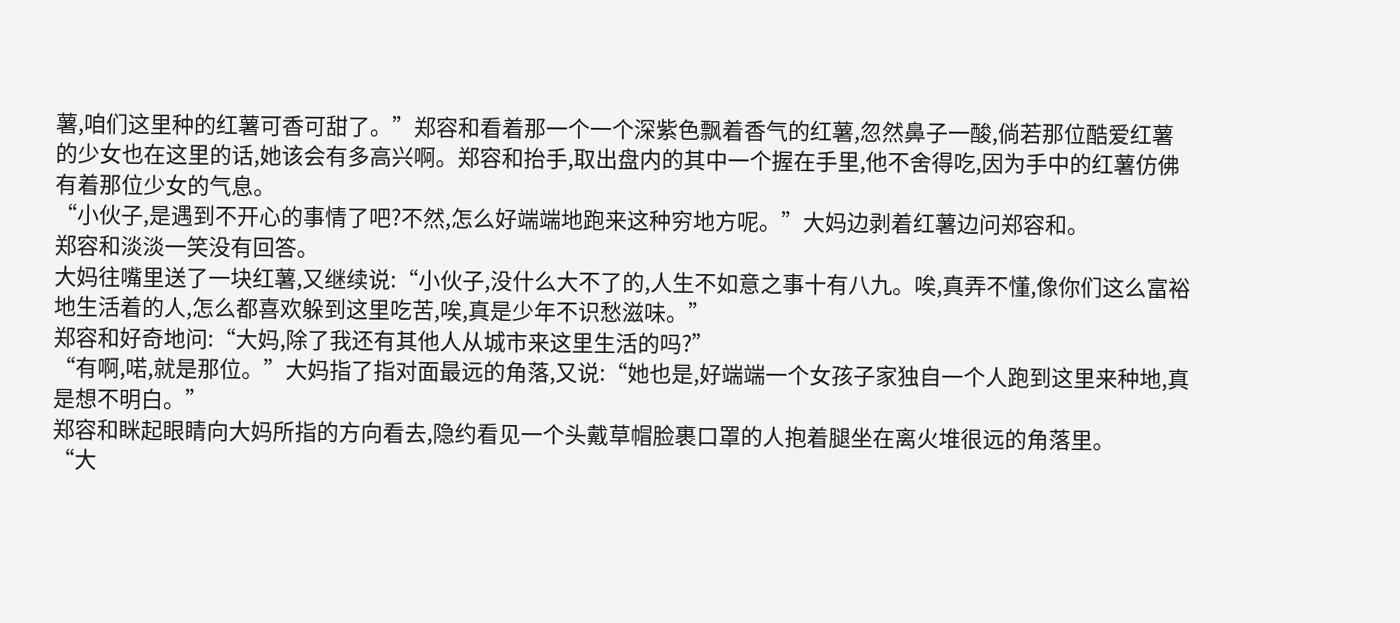薯,咱们这里种的红薯可香可甜了。”郑容和看着那一个一个深紫色飘着香气的红薯,忽然鼻子一酸,倘若那位酷爱红薯的少女也在这里的话,她该会有多高兴啊。郑容和抬手,取出盘内的其中一个握在手里,他不舍得吃,因为手中的红薯仿佛有着那位少女的气息。
“小伙子,是遇到不开心的事情了吧?不然,怎么好端端地跑来这种穷地方呢。”大妈边剥着红薯边问郑容和。
郑容和淡淡一笑没有回答。
大妈往嘴里送了一块红薯,又继续说:“小伙子,没什么大不了的,人生不如意之事十有八九。唉,真弄不懂,像你们这么富裕地生活着的人,怎么都喜欢躲到这里吃苦,唉,真是少年不识愁滋味。”
郑容和好奇地问:“大妈,除了我还有其他人从城市来这里生活的吗?”
“有啊,喏,就是那位。”大妈指了指对面最远的角落,又说:“她也是,好端端一个女孩子家独自一个人跑到这里来种地,真是想不明白。”
郑容和眯起眼睛向大妈所指的方向看去,隐约看见一个头戴草帽脸裹口罩的人抱着腿坐在离火堆很远的角落里。
“大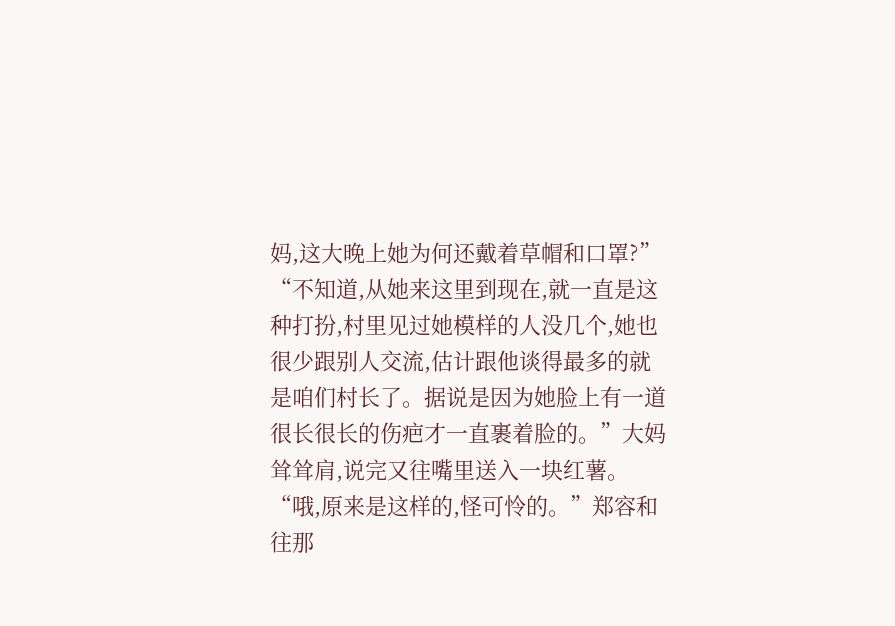妈,这大晚上她为何还戴着草帽和口罩?”
“不知道,从她来这里到现在,就一直是这种打扮,村里见过她模样的人没几个,她也很少跟别人交流,估计跟他谈得最多的就是咱们村长了。据说是因为她脸上有一道很长很长的伤疤才一直裹着脸的。”大妈耸耸肩,说完又往嘴里送入一块红薯。
“哦,原来是这样的,怪可怜的。”郑容和往那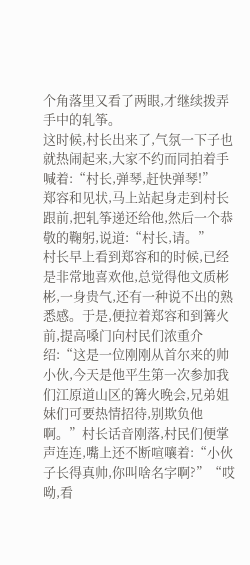个角落里又看了两眼,才继续拨弄手中的轧筝。
这时候,村长出来了,气氛一下子也就热闹起来,大家不约而同拍着手喊着:“村长,弹琴,赶快弹琴!”
郑容和见状,马上站起身走到村长跟前,把轧筝递还给他,然后一个恭敬的鞠躬,说道:“村长,请。”
村长早上看到郑容和的时候,已经是非常地喜欢他,总觉得他文质彬彬,一身贵气,还有一种说不出的熟悉感。于是,便拉着郑容和到篝火前,提高嗓门向村民们浓重介绍:“这是一位刚刚从首尔来的帅小伙,今天是他平生第一次参加我们江原道山区的篝火晚会,兄弟姐妹们可要热情招待,别欺负他啊。”村长话音刚落,村民们便掌声连连,嘴上还不断喧嚷着:“小伙子长得真帅,你叫啥名字啊?”“哎呦,看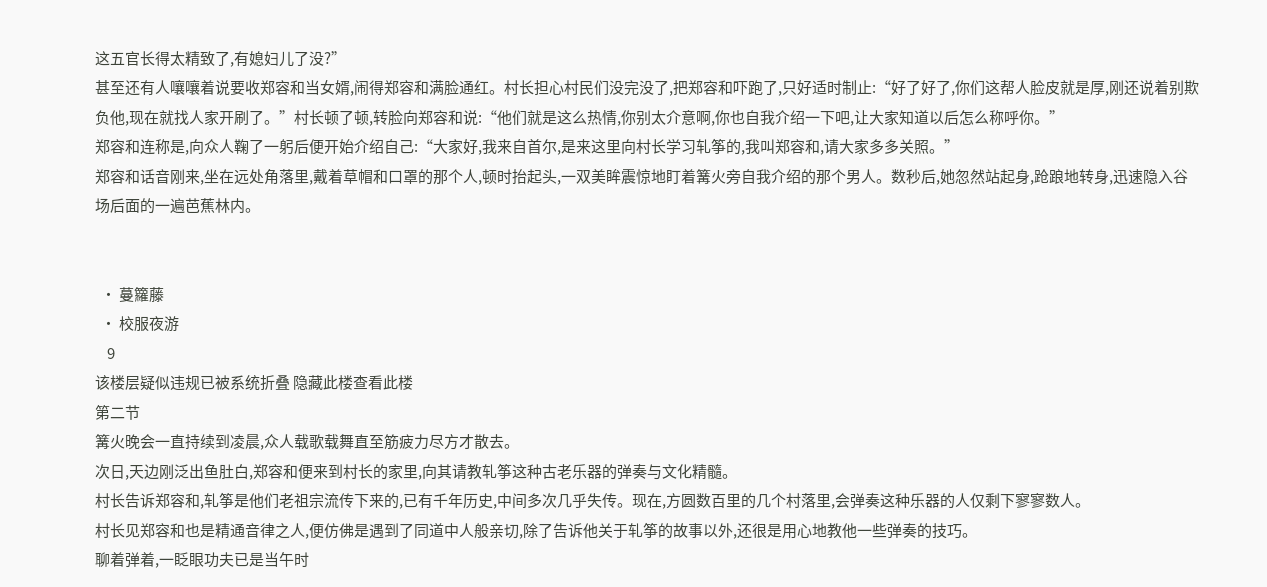这五官长得太精致了,有媳妇儿了没?”
甚至还有人嚷嚷着说要收郑容和当女婿,闹得郑容和满脸通红。村长担心村民们没完没了,把郑容和吓跑了,只好适时制止:“好了好了,你们这帮人脸皮就是厚,刚还说着别欺负他,现在就找人家开刷了。”村长顿了顿,转脸向郑容和说:“他们就是这么热情,你别太介意啊,你也自我介绍一下吧,让大家知道以后怎么称呼你。”
郑容和连称是,向众人鞠了一躬后便开始介绍自己:“大家好,我来自首尔,是来这里向村长学习轧筝的,我叫郑容和,请大家多多关照。”
郑容和话音刚来,坐在远处角落里,戴着草帽和口罩的那个人,顿时抬起头,一双美眸震惊地盯着篝火旁自我介绍的那个男人。数秒后,她忽然站起身,跄踉地转身,迅速隐入谷场后面的一遍芭蕉林内。


  • 蔓籮藤
  • 校服夜游
    9
该楼层疑似违规已被系统折叠 隐藏此楼查看此楼
第二节
篝火晚会一直持续到凌晨,众人载歌载舞直至筋疲力尽方才散去。
次日,天边刚泛出鱼肚白,郑容和便来到村长的家里,向其请教轧筝这种古老乐器的弹奏与文化精髓。
村长告诉郑容和,轧筝是他们老祖宗流传下来的,已有千年历史,中间多次几乎失传。现在,方圆数百里的几个村落里,会弹奏这种乐器的人仅剩下寥寥数人。
村长见郑容和也是精通音律之人,便仿佛是遇到了同道中人般亲切,除了告诉他关于轧筝的故事以外,还很是用心地教他一些弹奏的技巧。
聊着弹着,一眨眼功夫已是当午时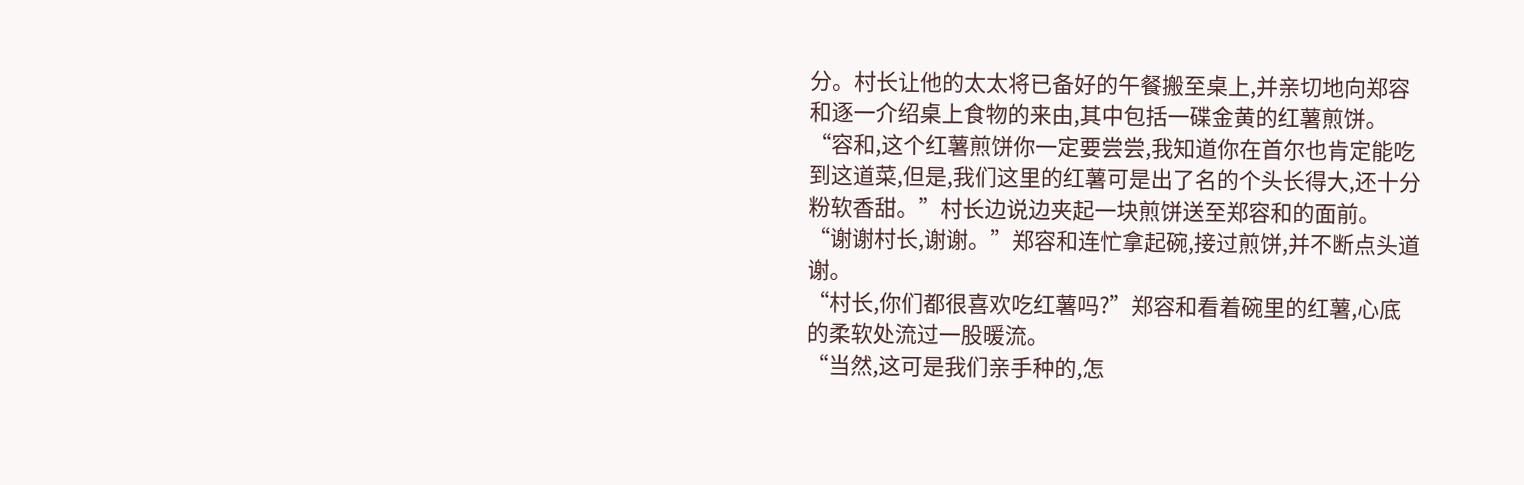分。村长让他的太太将已备好的午餐搬至桌上,并亲切地向郑容和逐一介绍桌上食物的来由,其中包括一碟金黄的红薯煎饼。
“容和,这个红薯煎饼你一定要尝尝,我知道你在首尔也肯定能吃到这道菜,但是,我们这里的红薯可是出了名的个头长得大,还十分粉软香甜。”村长边说边夹起一块煎饼送至郑容和的面前。
“谢谢村长,谢谢。”郑容和连忙拿起碗,接过煎饼,并不断点头道谢。
“村长,你们都很喜欢吃红薯吗?”郑容和看着碗里的红薯,心底的柔软处流过一股暖流。
“当然,这可是我们亲手种的,怎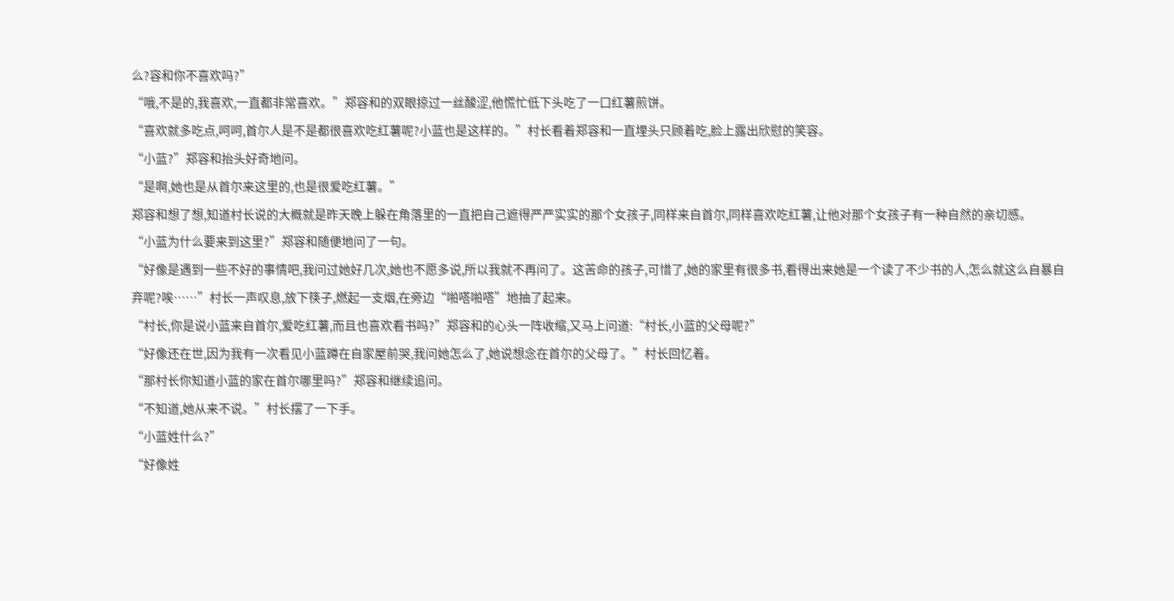么?容和你不喜欢吗?”
“哦,不是的,我喜欢,一直都非常喜欢。”郑容和的双眼掠过一丝酸涩,他慌忙低下头吃了一口红薯煎饼。
“喜欢就多吃点,呵呵,首尔人是不是都很喜欢吃红薯呢?小蓝也是这样的。”村长看着郑容和一直埋头只顾着吃,脸上露出欣慰的笑容。
“小蓝?”郑容和抬头好奇地问。
“是啊,她也是从首尔来这里的,也是很爱吃红薯。”
郑容和想了想,知道村长说的大概就是昨天晚上躲在角落里的一直把自己遮得严严实实的那个女孩子,同样来自首尔,同样喜欢吃红薯,让他对那个女孩子有一种自然的亲切感。
“小蓝为什么要来到这里?”郑容和随便地问了一句。
“好像是遇到一些不好的事情吧,我问过她好几次,她也不愿多说,所以我就不再问了。这苦命的孩子,可惜了,她的家里有很多书,看得出来她是一个读了不少书的人,怎么就这么自暴自弃呢?唉……”村长一声叹息,放下筷子,燃起一支烟,在旁边“啪嗒啪嗒”地抽了起来。
“村长,你是说小蓝来自首尔,爱吃红薯,而且也喜欢看书吗?”郑容和的心头一阵收缩,又马上问道:“村长,小蓝的父母呢?”
“好像还在世,因为我有一次看见小蓝蹲在自家屋前哭,我问她怎么了,她说想念在首尔的父母了。”村长回忆着。
“那村长你知道小蓝的家在首尔哪里吗?”郑容和继续追问。
“不知道,她从来不说。”村长摆了一下手。
“小蓝姓什么?”
“好像姓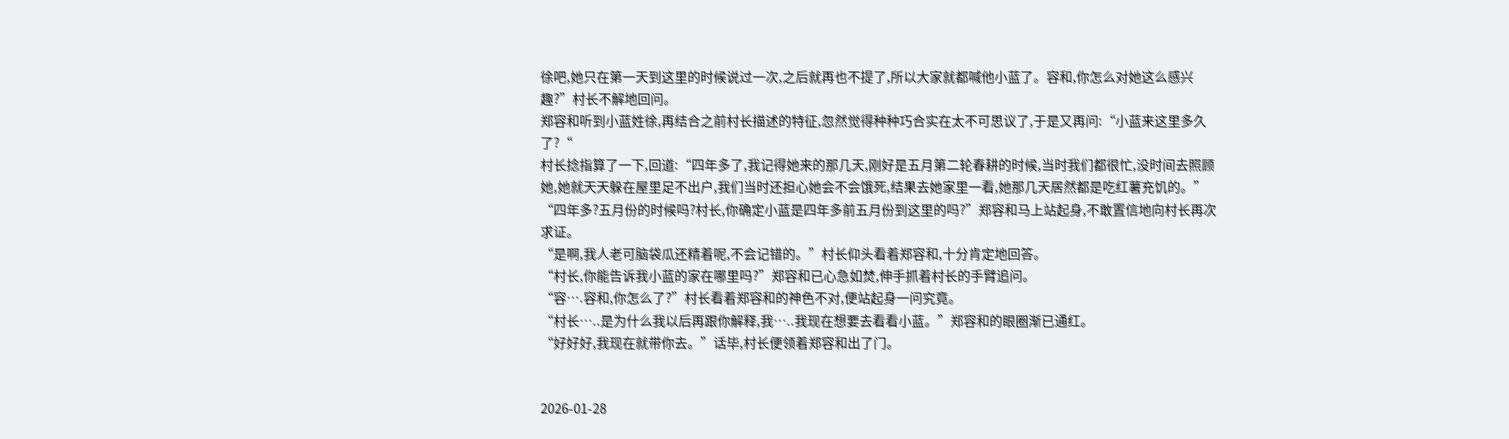徐吧,她只在第一天到这里的时候说过一次,之后就再也不提了,所以大家就都喊他小蓝了。容和,你怎么对她这么感兴趣?”村长不解地回问。
郑容和听到小蓝姓徐,再结合之前村长描述的特征,忽然觉得种种巧合实在太不可思议了,于是又再问:“小蓝来这里多久了?“
村长捻指算了一下,回道:“四年多了,我记得她来的那几天,刚好是五月第二轮春耕的时候,当时我们都很忙,没时间去照顾她,她就天天躲在屋里足不出户,我们当时还担心她会不会饿死,结果去她家里一看,她那几天居然都是吃红薯充饥的。”
“四年多?五月份的时候吗?村长,你确定小蓝是四年多前五月份到这里的吗?”郑容和马上站起身,不敢置信地向村长再次求证。
“是啊,我人老可脑袋瓜还精着呢,不会记错的。”村长仰头看着郑容和,十分肯定地回答。
“村长,你能告诉我小蓝的家在哪里吗?”郑容和已心急如焚,伸手抓着村长的手臂追问。
“容….容和,你怎么了?”村长看着郑容和的神色不对,便站起身一问究竟。
“村长…..是为什么我以后再跟你解释,我…..我现在想要去看看小蓝。”郑容和的眼圈渐已通红。
“好好好,我现在就带你去。”话毕,村长便领着郑容和出了门。


2026-01-28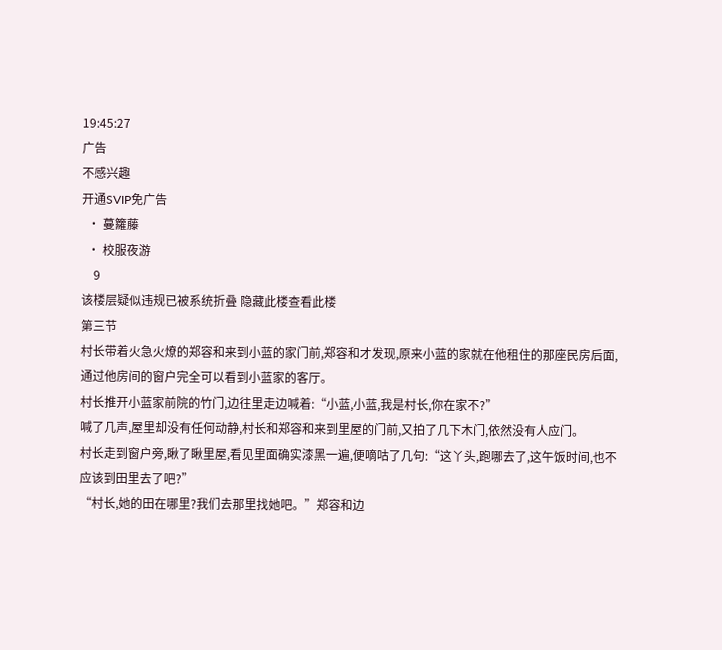19:45:27
广告
不感兴趣
开通SVIP免广告
  • 蔓籮藤
  • 校服夜游
    9
该楼层疑似违规已被系统折叠 隐藏此楼查看此楼
第三节
村长带着火急火燎的郑容和来到小蓝的家门前,郑容和才发现,原来小蓝的家就在他租住的那座民房后面,通过他房间的窗户完全可以看到小蓝家的客厅。
村长推开小蓝家前院的竹门,边往里走边喊着:“小蓝,小蓝,我是村长,你在家不?”
喊了几声,屋里却没有任何动静,村长和郑容和来到里屋的门前,又拍了几下木门,依然没有人应门。
村长走到窗户旁,瞅了瞅里屋,看见里面确实漆黑一遍,便嘀咕了几句:“这丫头,跑哪去了,这午饭时间,也不应该到田里去了吧?”
“村长,她的田在哪里?我们去那里找她吧。”郑容和边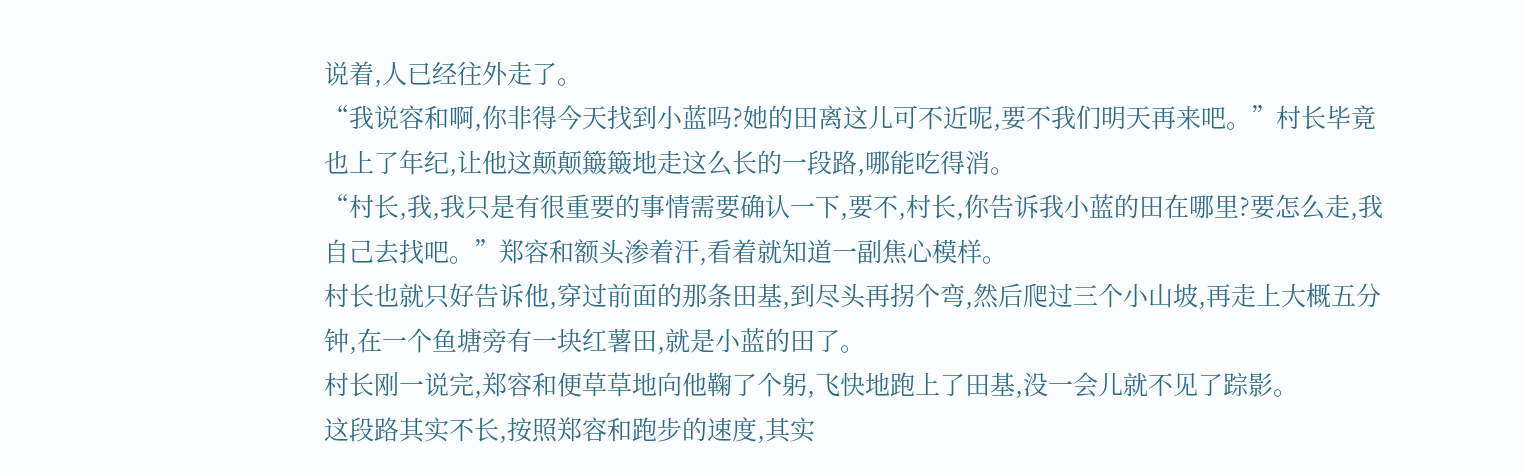说着,人已经往外走了。
“我说容和啊,你非得今天找到小蓝吗?她的田离这儿可不近呢,要不我们明天再来吧。”村长毕竟也上了年纪,让他这颠颠簸簸地走这么长的一段路,哪能吃得消。
“村长,我,我只是有很重要的事情需要确认一下,要不,村长,你告诉我小蓝的田在哪里?要怎么走,我自己去找吧。”郑容和额头渗着汗,看着就知道一副焦心模样。
村长也就只好告诉他,穿过前面的那条田基,到尽头再拐个弯,然后爬过三个小山坡,再走上大概五分钟,在一个鱼塘旁有一块红薯田,就是小蓝的田了。
村长刚一说完,郑容和便草草地向他鞠了个躬,飞快地跑上了田基,没一会儿就不见了踪影。
这段路其实不长,按照郑容和跑步的速度,其实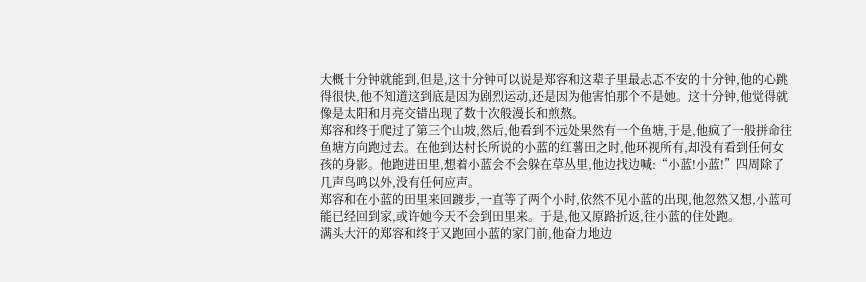大概十分钟就能到,但是,这十分钟可以说是郑容和这辈子里最忐忑不安的十分钟,他的心跳得很快,他不知道这到底是因为剧烈运动,还是因为他害怕那个不是她。这十分钟,他觉得就像是太阳和月亮交错出现了数十次般漫长和煎熬。
郑容和终于爬过了第三个山坡,然后,他看到不远处果然有一个鱼塘,于是,他疯了一般拼命往鱼塘方向跑过去。在他到达村长所说的小蓝的红薯田之时,他环视所有,却没有看到任何女孩的身影。他跑进田里,想着小蓝会不会躲在草丛里,他边找边喊:“小蓝!小蓝!”四周除了几声鸟鸣以外,没有任何应声。
郑容和在小蓝的田里来回踱步,一直等了两个小时,依然不见小蓝的出现,他忽然又想,小蓝可能已经回到家,或许她今天不会到田里来。于是,他又原路折返,往小蓝的住处跑。
满头大汗的郑容和终于又跑回小蓝的家门前,他奋力地边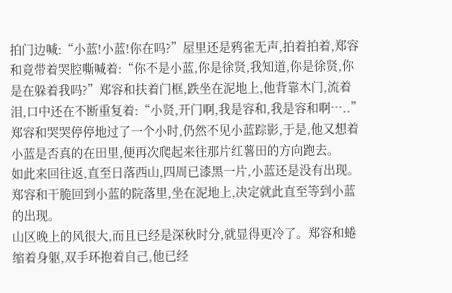拍门边喊:“小蓝!小蓝!你在吗?”屋里还是鸦雀无声,拍着拍着,郑容和竟带着哭腔嘶喊着:“你不是小蓝,你是徐贤,我知道,你是徐贤,你是在躲着我吗?”郑容和扶着门框,跌坐在泥地上,他背靠木门,流着泪,口中还在不断重复着:“小贤,开门啊,我是容和,我是容和啊…..”
郑容和哭哭停停地过了一个小时,仍然不见小蓝踪影,于是,他又想着小蓝是否真的在田里,便再次爬起来往那片红薯田的方向跑去。
如此来回往返,直至日落西山,四周已漆黑一片,小蓝还是没有出现。郑容和干脆回到小蓝的院落里,坐在泥地上,决定就此直至等到小蓝的出现。
山区晚上的风很大,而且已经是深秋时分,就显得更冷了。郑容和蜷缩着身躯,双手环抱着自己,他已经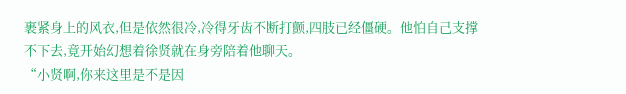裹紧身上的风衣,但是依然很冷,冷得牙齿不断打颤,四肢已经僵硬。他怕自己支撑不下去,竟开始幻想着徐贤就在身旁陪着他聊天。
“小贤啊,你来这里是不是因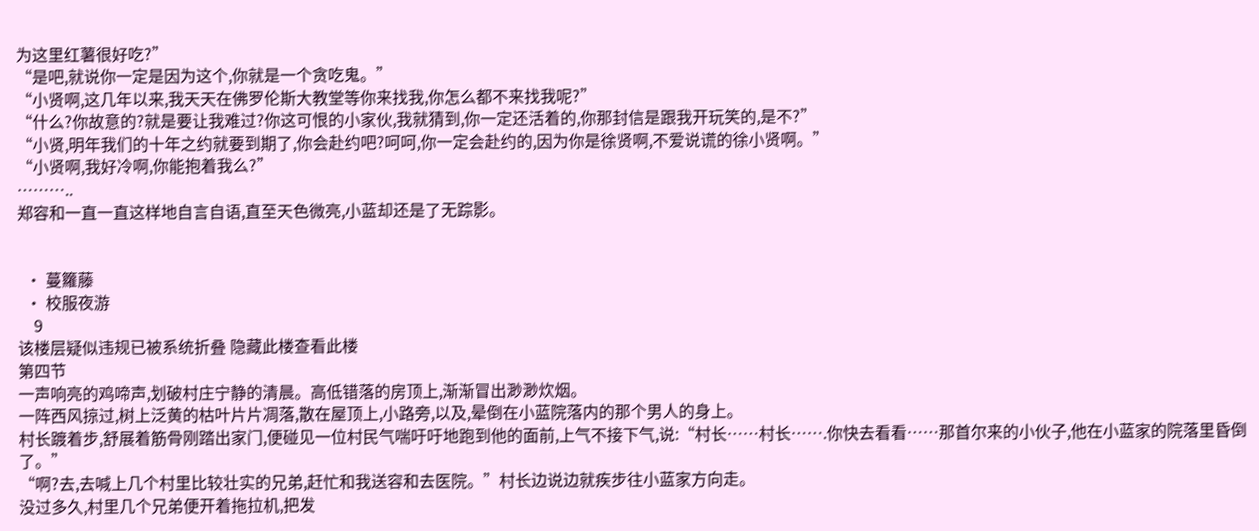为这里红薯很好吃?”
“是吧,就说你一定是因为这个,你就是一个贪吃鬼。”
“小贤啊,这几年以来,我天天在佛罗伦斯大教堂等你来找我,你怎么都不来找我呢?”
“什么?你故意的?就是要让我难过?你这可恨的小家伙,我就猜到,你一定还活着的,你那封信是跟我开玩笑的,是不?”
“小贤,明年我们的十年之约就要到期了,你会赴约吧?呵呵,你一定会赴约的,因为你是徐贤啊,不爱说谎的徐小贤啊。”
“小贤啊,我好冷啊,你能抱着我么?”
………..
郑容和一直一直这样地自言自语,直至天色微亮,小蓝却还是了无踪影。


  • 蔓籮藤
  • 校服夜游
    9
该楼层疑似违规已被系统折叠 隐藏此楼查看此楼
第四节
一声响亮的鸡啼声,划破村庄宁静的清晨。高低错落的房顶上,渐渐冒出渺渺炊烟。
一阵西风掠过,树上泛黄的枯叶片片凋落,散在屋顶上,小路旁,以及,晕倒在小蓝院落内的那个男人的身上。
村长踱着步,舒展着筋骨刚踏出家门,便碰见一位村民气喘吁吁地跑到他的面前,上气不接下气,说:“村长……村长…….你快去看看……那首尔来的小伙子,他在小蓝家的院落里昏倒了。”
“啊?去,去喊上几个村里比较壮实的兄弟,赶忙和我送容和去医院。”村长边说边就疾步往小蓝家方向走。
没过多久,村里几个兄弟便开着拖拉机,把发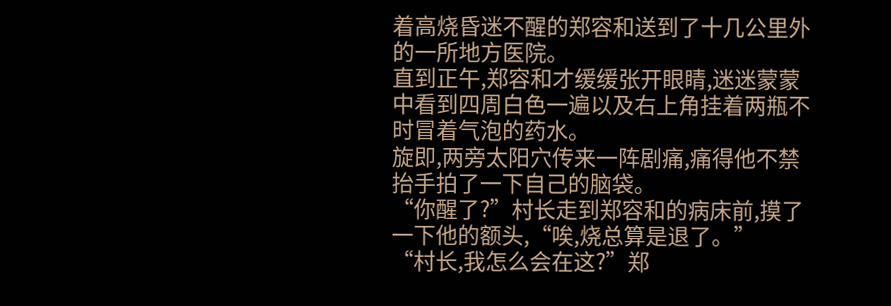着高烧昏迷不醒的郑容和送到了十几公里外的一所地方医院。
直到正午,郑容和才缓缓张开眼睛,迷迷蒙蒙中看到四周白色一遍以及右上角挂着两瓶不时冒着气泡的药水。
旋即,两旁太阳穴传来一阵剧痛,痛得他不禁抬手拍了一下自己的脑袋。
“你醒了?”村长走到郑容和的病床前,摸了一下他的额头,“唉,烧总算是退了。”
“村长,我怎么会在这?”郑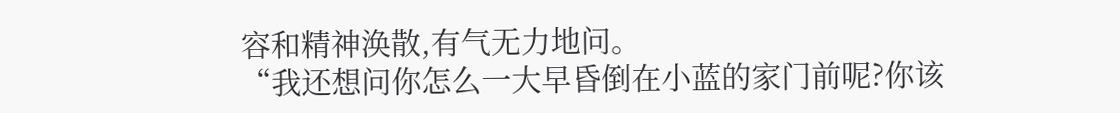容和精神涣散,有气无力地问。
“我还想问你怎么一大早昏倒在小蓝的家门前呢?你该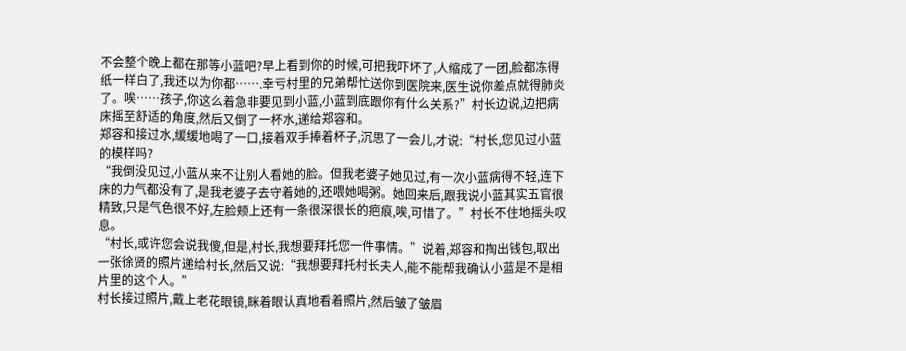不会整个晚上都在那等小蓝吧?早上看到你的时候,可把我吓坏了,人缩成了一团,脸都冻得纸一样白了,我还以为你都…….幸亏村里的兄弟帮忙送你到医院来,医生说你差点就得肺炎了。唉……孩子,你这么着急非要见到小蓝,小蓝到底跟你有什么关系?”村长边说,边把病床摇至舒适的角度,然后又倒了一杯水,递给郑容和。
郑容和接过水,缓缓地喝了一口,接着双手捧着杯子,沉思了一会儿,才说:“村长,您见过小蓝的模样吗?
“我倒没见过,小蓝从来不让别人看她的脸。但我老婆子她见过,有一次小蓝病得不轻,连下床的力气都没有了,是我老婆子去守着她的,还喂她喝粥。她回来后,跟我说小蓝其实五官很精致,只是气色很不好,左脸颊上还有一条很深很长的疤痕,唉,可惜了。”村长不住地摇头叹息。
“村长,或许您会说我傻,但是,村长,我想要拜托您一件事情。”说着,郑容和掏出钱包,取出一张徐贤的照片递给村长,然后又说:“我想要拜托村长夫人,能不能帮我确认小蓝是不是相片里的这个人。”
村长接过照片,戴上老花眼镜,眯着眼认真地看着照片,然后皱了皱眉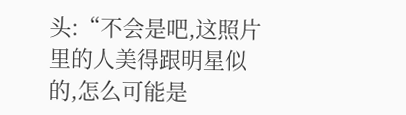头:“不会是吧,这照片里的人美得跟明星似的,怎么可能是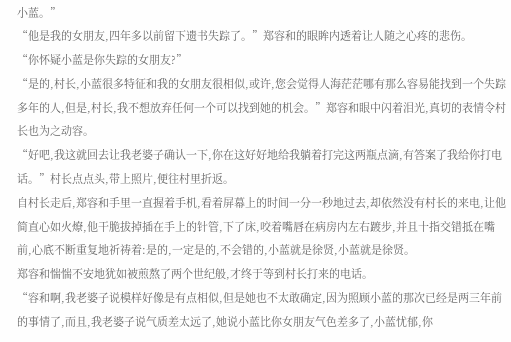小蓝。”
“他是我的女朋友,四年多以前留下遗书失踪了。”郑容和的眼眸内透着让人随之心疼的悲伤。
“你怀疑小蓝是你失踪的女朋友?”
“是的,村长,小蓝很多特征和我的女朋友很相似,或许,您会觉得人海茫茫哪有那么容易能找到一个失踪多年的人,但是,村长,我不想放弃任何一个可以找到她的机会。”郑容和眼中闪着泪光,真切的表情令村长也为之动容。
“好吧,我这就回去让我老婆子确认一下,你在这好好地给我躺着打完这两瓶点滴,有答案了我给你打电话。”村长点点头,带上照片,便往村里折返。
自村长走后,郑容和手里一直握着手机,看着屏幕上的时间一分一秒地过去,却依然没有村长的来电,让他简直心如火燎,他干脆拔掉插在手上的针管,下了床,咬着嘴唇在病房内左右踱步,并且十指交错抵在嘴前,心底不断重复地祈祷着:是的,一定是的,不会错的,小蓝就是徐贤,小蓝就是徐贤。
郑容和惴惴不安地犹如被煎熬了两个世纪般,才终于等到村长打来的电话。
“容和啊,我老婆子说模样好像是有点相似,但是她也不太敢确定,因为照顾小蓝的那次已经是两三年前的事情了,而且,我老婆子说气质差太远了,她说小蓝比你女朋友气色差多了,小蓝忧郁,你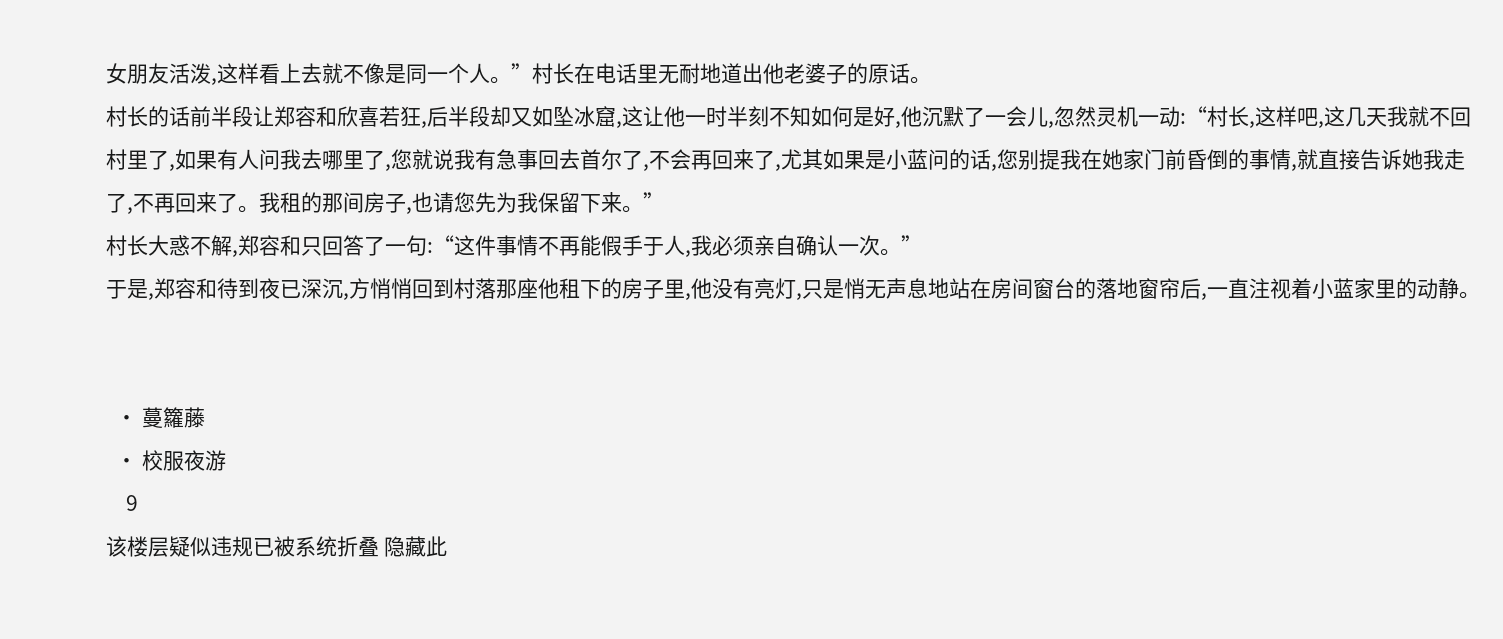女朋友活泼,这样看上去就不像是同一个人。”村长在电话里无耐地道出他老婆子的原话。
村长的话前半段让郑容和欣喜若狂,后半段却又如坠冰窟,这让他一时半刻不知如何是好,他沉默了一会儿,忽然灵机一动:“村长,这样吧,这几天我就不回村里了,如果有人问我去哪里了,您就说我有急事回去首尔了,不会再回来了,尤其如果是小蓝问的话,您别提我在她家门前昏倒的事情,就直接告诉她我走了,不再回来了。我租的那间房子,也请您先为我保留下来。”
村长大惑不解,郑容和只回答了一句:“这件事情不再能假手于人,我必须亲自确认一次。”
于是,郑容和待到夜已深沉,方悄悄回到村落那座他租下的房子里,他没有亮灯,只是悄无声息地站在房间窗台的落地窗帘后,一直注视着小蓝家里的动静。


  • 蔓籮藤
  • 校服夜游
    9
该楼层疑似违规已被系统折叠 隐藏此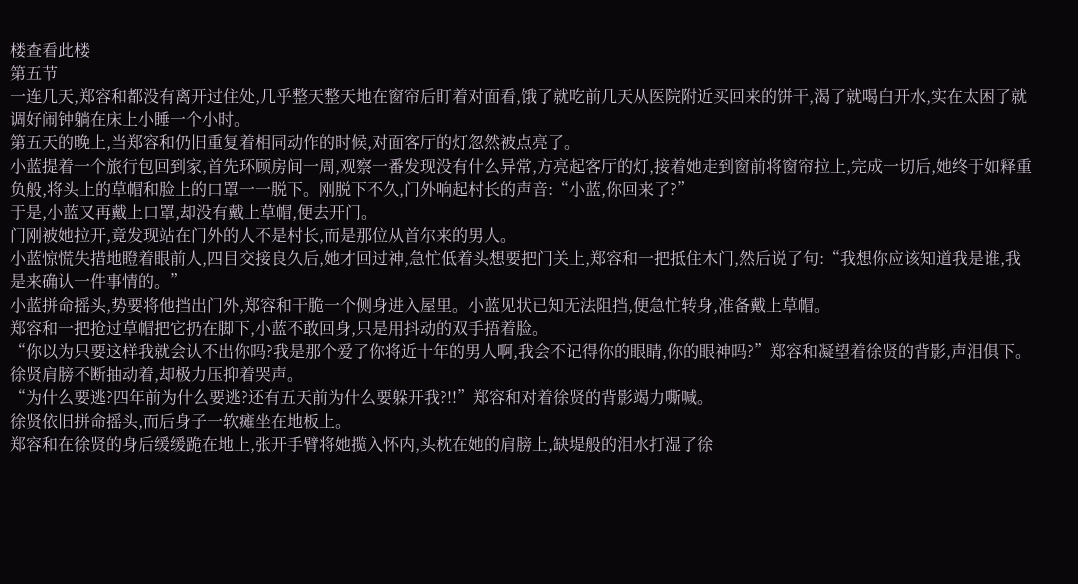楼查看此楼
第五节
一连几天,郑容和都没有离开过住处,几乎整天整天地在窗帘后盯着对面看,饿了就吃前几天从医院附近买回来的饼干,渴了就喝白开水,实在太困了就调好闹钟躺在床上小睡一个小时。
第五天的晚上,当郑容和仍旧重复着相同动作的时候,对面客厅的灯忽然被点亮了。
小蓝提着一个旅行包回到家,首先环顾房间一周,观察一番发现没有什么异常,方亮起客厅的灯,接着她走到窗前将窗帘拉上,完成一切后,她终于如释重负般,将头上的草帽和脸上的口罩一一脱下。刚脱下不久,门外响起村长的声音:“小蓝,你回来了?”
于是,小蓝又再戴上口罩,却没有戴上草帽,便去开门。
门刚被她拉开,竟发现站在门外的人不是村长,而是那位从首尔来的男人。
小蓝惊慌失措地瞪着眼前人,四目交接良久后,她才回过神,急忙低着头想要把门关上,郑容和一把抵住木门,然后说了句:“我想你应该知道我是谁,我是来确认一件事情的。”
小蓝拼命摇头,势要将他挡出门外,郑容和干脆一个侧身进入屋里。小蓝见状已知无法阻挡,便急忙转身,准备戴上草帽。
郑容和一把抢过草帽把它扔在脚下,小蓝不敢回身,只是用抖动的双手捂着脸。
“你以为只要这样我就会认不出你吗?我是那个爱了你将近十年的男人啊,我会不记得你的眼睛,你的眼神吗?”郑容和凝望着徐贤的背影,声泪俱下。
徐贤肩膀不断抽动着,却极力压抑着哭声。
“为什么要逃?四年前为什么要逃?还有五天前为什么要躲开我?!!”郑容和对着徐贤的背影竭力嘶喊。
徐贤依旧拼命摇头,而后身子一软瘫坐在地板上。
郑容和在徐贤的身后缓缓跪在地上,张开手臂将她揽入怀内,头枕在她的肩膀上,缺堤般的泪水打湿了徐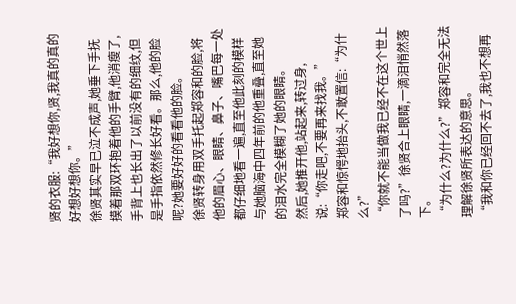贤的衣服:“我好想你,贤,我真的真的好想好想你。”
徐贤其实早已泣不成声,她垂下手抚摸着那双环抱着他的手臂,他消瘦了,手背上也长出了以前没有的细纹,但是手指依然修长好看。那么,他的脸呢?她要好好的看看他的脸。
徐贤转身用双手托起郑容和的脸,将他的眉心、眼睛、鼻子、嘴巴每一处都仔细地看一遍,直至他此刻的模样与她脑海中四年前的他重叠,直至她的泪水完全模糊了她的眼睛。
然后,她推开他,站起来,转过身,说:“你走吧,不要再来找我。”
郑容和惊愕地抬头,不敢置信:“为什么?”
“你就不能当做我已经不在这个世上了吗?”徐贤合上眼睛,一滴泪悄然落下。
“为什么?为什么?”郑容和完全无法理解徐贤所表达的意思。
“我和你已经回不去了,我也不想再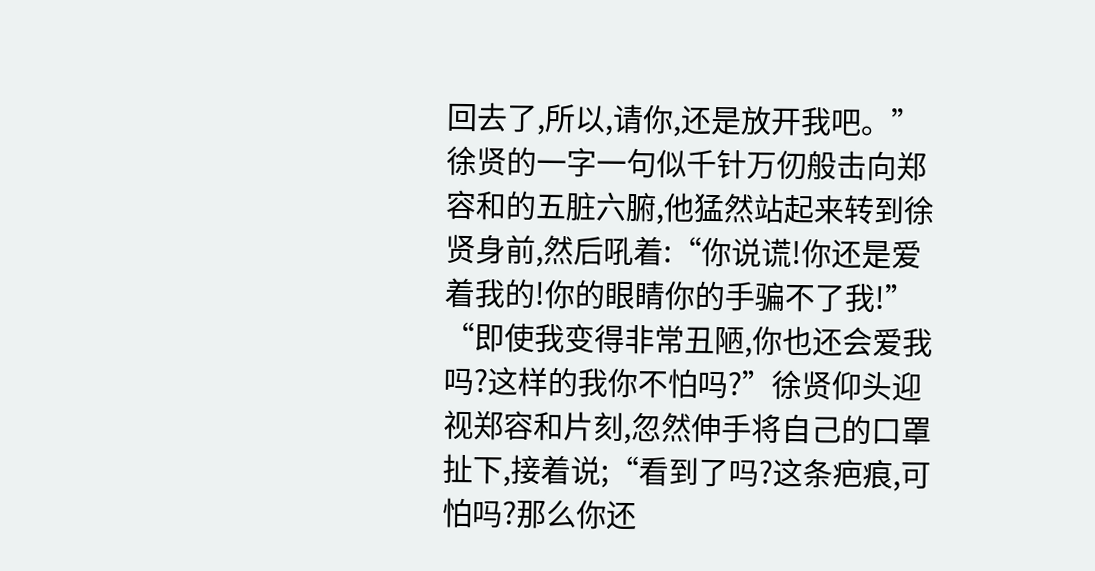回去了,所以,请你,还是放开我吧。”
徐贤的一字一句似千针万仞般击向郑容和的五脏六腑,他猛然站起来转到徐贤身前,然后吼着:“你说谎!你还是爱着我的!你的眼睛你的手骗不了我!”
“即使我变得非常丑陋,你也还会爱我吗?这样的我你不怕吗?”徐贤仰头迎视郑容和片刻,忽然伸手将自己的口罩扯下,接着说;“看到了吗?这条疤痕,可怕吗?那么你还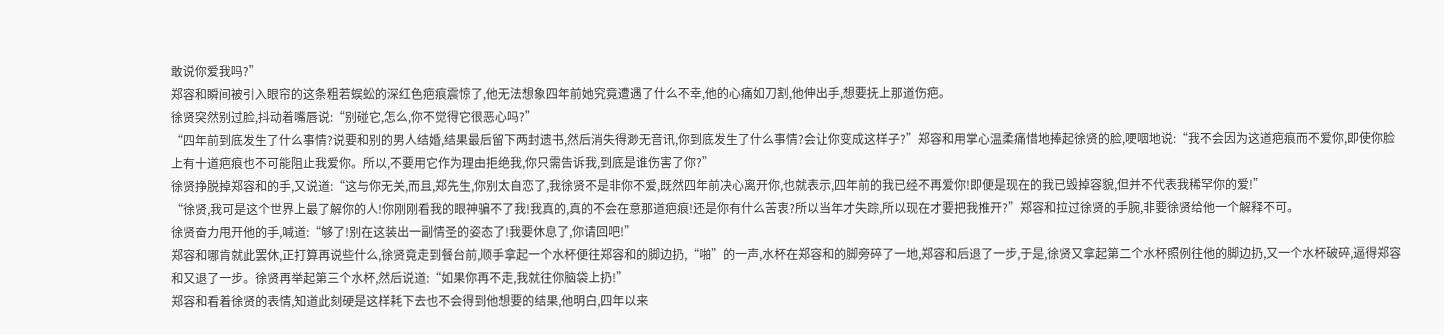敢说你爱我吗?”
郑容和瞬间被引入眼帘的这条粗若蜈蚣的深红色疤痕震惊了,他无法想象四年前她究竟遭遇了什么不幸,他的心痛如刀割,他伸出手,想要抚上那道伤疤。
徐贤突然别过脸,抖动着嘴唇说:“别碰它,怎么,你不觉得它很恶心吗?”
“四年前到底发生了什么事情?说要和别的男人结婚,结果最后留下两封遗书,然后消失得渺无音讯,你到底发生了什么事情?会让你变成这样子?”郑容和用掌心温柔痛惜地捧起徐贤的脸,哽咽地说:“我不会因为这道疤痕而不爱你,即使你脸上有十道疤痕也不可能阻止我爱你。所以,不要用它作为理由拒绝我,你只需告诉我,到底是谁伤害了你?”
徐贤挣脱掉郑容和的手,又说道:“这与你无关,而且,郑先生,你别太自恋了,我徐贤不是非你不爱,既然四年前决心离开你,也就表示,四年前的我已经不再爱你!即便是现在的我已毁掉容貌,但并不代表我稀罕你的爱!”
“徐贤,我可是这个世界上最了解你的人!你刚刚看我的眼神骗不了我!我真的,真的不会在意那道疤痕!还是你有什么苦衷?所以当年才失踪,所以现在才要把我推开?”郑容和拉过徐贤的手腕,非要徐贤给他一个解释不可。
徐贤奋力甩开他的手,喊道:“够了!别在这装出一副情圣的姿态了!我要休息了,你请回吧!”
郑容和哪肯就此罢休,正打算再说些什么,徐贤竟走到餐台前,顺手拿起一个水杯便往郑容和的脚边扔,“啪”的一声,水杯在郑容和的脚旁碎了一地,郑容和后退了一步,于是,徐贤又拿起第二个水杯照例往他的脚边扔,又一个水杯破碎,逼得郑容和又退了一步。徐贤再举起第三个水杯,然后说道:“如果你再不走,我就往你脑袋上扔!”
郑容和看着徐贤的表情,知道此刻硬是这样耗下去也不会得到他想要的结果,他明白,四年以来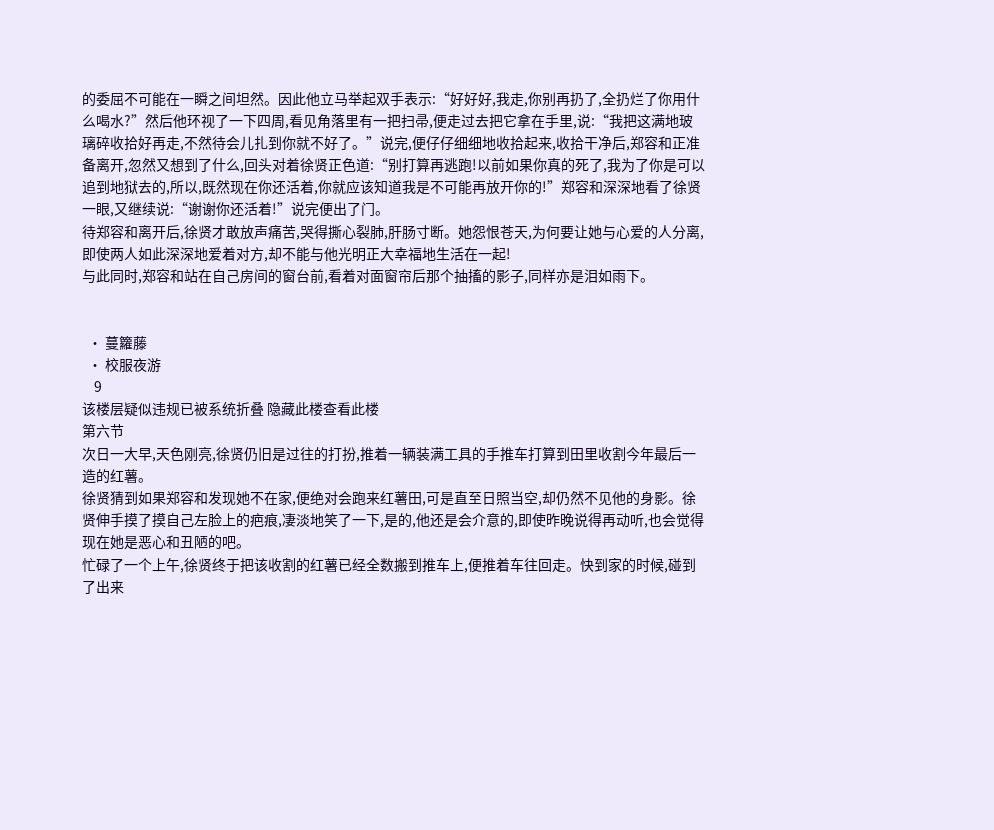的委屈不可能在一瞬之间坦然。因此他立马举起双手表示:“好好好,我走,你别再扔了,全扔烂了你用什么喝水?”然后他环视了一下四周,看见角落里有一把扫帚,便走过去把它拿在手里,说:“我把这满地玻璃碎收拾好再走,不然待会儿扎到你就不好了。”说完,便仔仔细细地收拾起来,收拾干净后,郑容和正准备离开,忽然又想到了什么,回头对着徐贤正色道:“别打算再逃跑!以前如果你真的死了,我为了你是可以追到地狱去的,所以,既然现在你还活着,你就应该知道我是不可能再放开你的!”郑容和深深地看了徐贤一眼,又继续说:“谢谢你还活着!”说完便出了门。
待郑容和离开后,徐贤才敢放声痛苦,哭得撕心裂肺,肝肠寸断。她怨恨苍天,为何要让她与心爱的人分离,即使两人如此深深地爱着对方,却不能与他光明正大幸福地生活在一起!
与此同时,郑容和站在自己房间的窗台前,看着对面窗帘后那个抽搐的影子,同样亦是泪如雨下。


  • 蔓籮藤
  • 校服夜游
    9
该楼层疑似违规已被系统折叠 隐藏此楼查看此楼
第六节
次日一大早,天色刚亮,徐贤仍旧是过往的打扮,推着一辆装满工具的手推车打算到田里收割今年最后一造的红薯。
徐贤猜到如果郑容和发现她不在家,便绝对会跑来红薯田,可是直至日照当空,却仍然不见他的身影。徐贤伸手摸了摸自己左脸上的疤痕,凄淡地笑了一下,是的,他还是会介意的,即使昨晚说得再动听,也会觉得现在她是恶心和丑陋的吧。
忙碌了一个上午,徐贤终于把该收割的红薯已经全数搬到推车上,便推着车往回走。快到家的时候,碰到了出来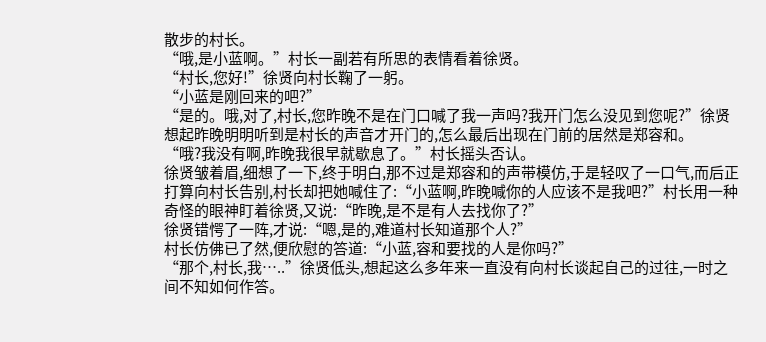散步的村长。
“哦,是小蓝啊。”村长一副若有所思的表情看着徐贤。
“村长,您好!”徐贤向村长鞠了一躬。
“小蓝是刚回来的吧?”
“是的。哦,对了,村长,您昨晚不是在门口喊了我一声吗?我开门怎么没见到您呢?”徐贤想起昨晚明明听到是村长的声音才开门的,怎么最后出现在门前的居然是郑容和。
“哦?我没有啊,昨晚我很早就歇息了。”村长摇头否认。
徐贤皱着眉,细想了一下,终于明白,那不过是郑容和的声带模仿,于是轻叹了一口气,而后正打算向村长告别,村长却把她喊住了:“小蓝啊,昨晚喊你的人应该不是我吧?”村长用一种奇怪的眼神盯着徐贤,又说:“昨晚,是不是有人去找你了?”
徐贤错愕了一阵,才说:“嗯,是的,难道村长知道那个人?”
村长仿佛已了然,便欣慰的答道:“小蓝,容和要找的人是你吗?”
“那个,村长,我…..”徐贤低头,想起这么多年来一直没有向村长谈起自己的过往,一时之间不知如何作答。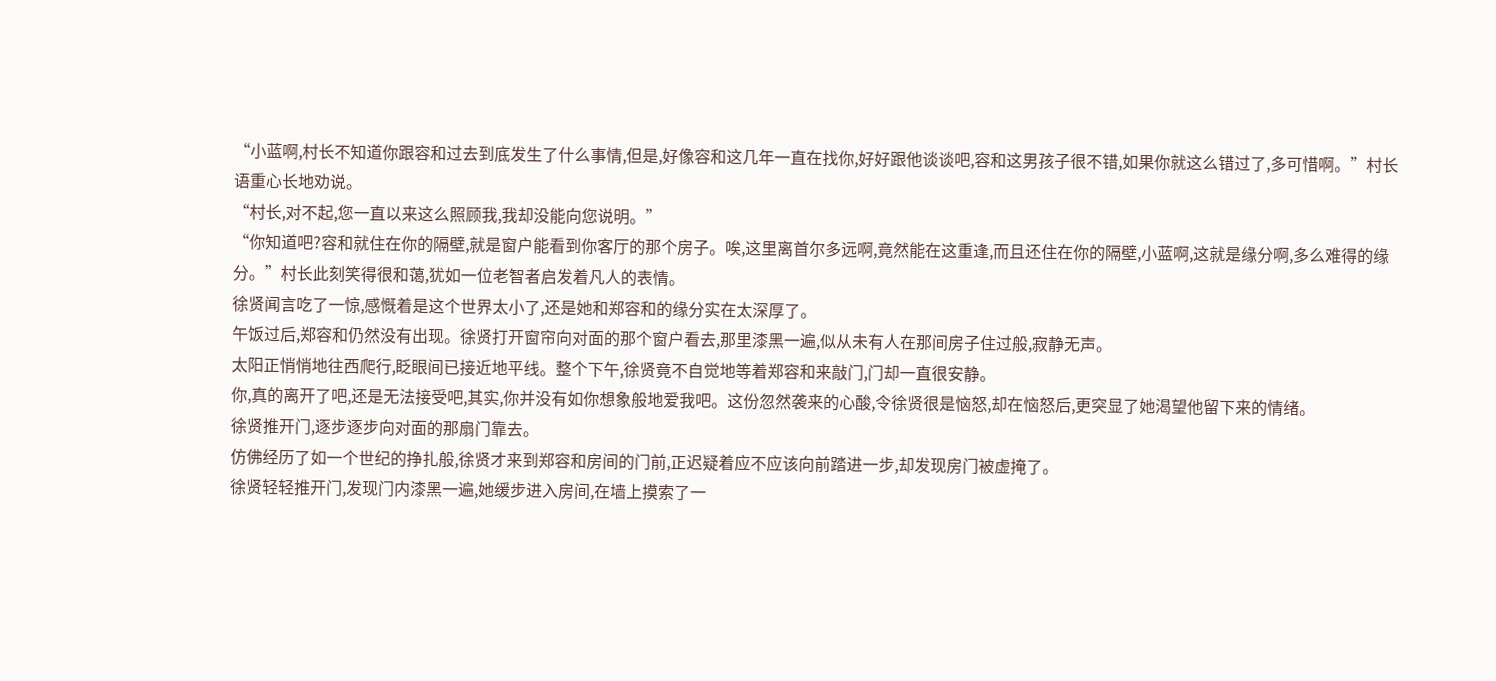“小蓝啊,村长不知道你跟容和过去到底发生了什么事情,但是,好像容和这几年一直在找你,好好跟他谈谈吧,容和这男孩子很不错,如果你就这么错过了,多可惜啊。”村长语重心长地劝说。
“村长,对不起,您一直以来这么照顾我,我却没能向您说明。”
“你知道吧?容和就住在你的隔壁,就是窗户能看到你客厅的那个房子。唉,这里离首尔多远啊,竟然能在这重逢,而且还住在你的隔壁,小蓝啊,这就是缘分啊,多么难得的缘分。”村长此刻笑得很和蔼,犹如一位老智者启发着凡人的表情。
徐贤闻言吃了一惊,感慨着是这个世界太小了,还是她和郑容和的缘分实在太深厚了。
午饭过后,郑容和仍然没有出现。徐贤打开窗帘向对面的那个窗户看去,那里漆黑一遍,似从未有人在那间房子住过般,寂静无声。
太阳正悄悄地往西爬行,眨眼间已接近地平线。整个下午,徐贤竟不自觉地等着郑容和来敲门,门却一直很安静。
你,真的离开了吧,还是无法接受吧,其实,你并没有如你想象般地爱我吧。这份忽然袭来的心酸,令徐贤很是恼怒,却在恼怒后,更突显了她渴望他留下来的情绪。
徐贤推开门,逐步逐步向对面的那扇门靠去。
仿佛经历了如一个世纪的挣扎般,徐贤才来到郑容和房间的门前,正迟疑着应不应该向前踏进一步,却发现房门被虚掩了。
徐贤轻轻推开门,发现门内漆黑一遍,她缓步进入房间,在墙上摸索了一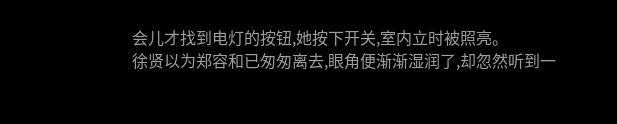会儿才找到电灯的按钮,她按下开关,室内立时被照亮。
徐贤以为郑容和已匆匆离去,眼角便渐渐湿润了,却忽然听到一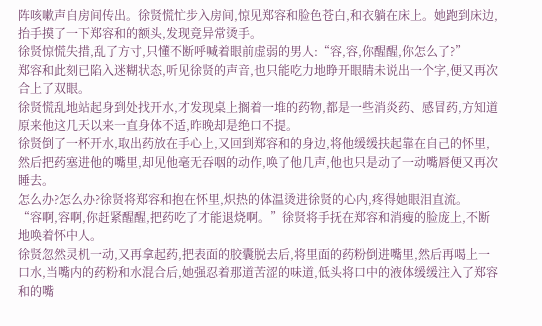阵咳嗽声自房间传出。徐贤慌忙步入房间,惊见郑容和脸色苍白,和衣躺在床上。她跑到床边,抬手摸了一下郑容和的额头,发现竟异常烫手。
徐贤惊慌失措,乱了方寸,只懂不断呼喊着眼前虚弱的男人:“容,容,你醒醒,你怎么了?”
郑容和此刻已陷入迷糊状态,听见徐贤的声音,也只能吃力地睁开眼睛未说出一个字,便又再次合上了双眼。
徐贤慌乱地站起身到处找开水,才发现桌上搁着一堆的药物,都是一些消炎药、感冒药,方知道原来他这几天以来一直身体不适,昨晚却是绝口不提。
徐贤倒了一杯开水,取出药放在手心上,又回到郑容和的身边,将他缓缓扶起靠在自己的怀里,然后把药塞进他的嘴里,却见他毫无吞咽的动作,唤了他几声,他也只是动了一动嘴唇便又再次睡去。
怎么办?怎么办?徐贤将郑容和抱在怀里,炽热的体温烫进徐贤的心内,疼得她眼泪直流。
“容啊,容啊,你赶紧醒醒,把药吃了才能退烧啊。”徐贤将手抚在郑容和消瘦的脸庞上,不断地唤着怀中人。
徐贤忽然灵机一动,又再拿起药,把表面的胶囊脱去后,将里面的药粉倒进嘴里,然后再喝上一口水,当嘴内的药粉和水混合后,她强忍着那道苦涩的味道,低头将口中的液体缓缓注入了郑容和的嘴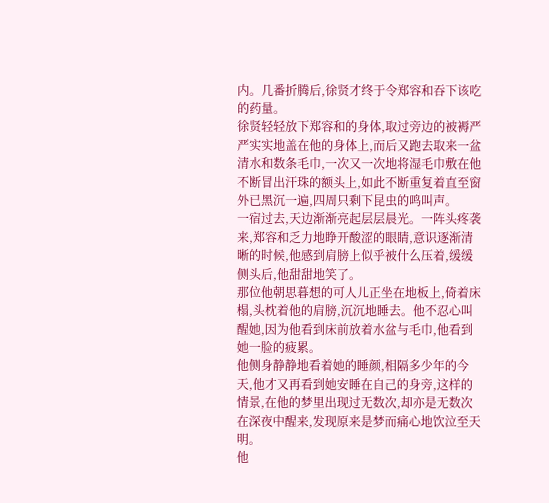内。几番折腾后,徐贤才终于令郑容和吞下该吃的药量。
徐贤轻轻放下郑容和的身体,取过旁边的被褥严严实实地盖在他的身体上,而后又跑去取来一盆清水和数条毛巾,一次又一次地将湿毛巾敷在他不断冒出汗珠的额头上,如此不断重复着直至窗外已黑沉一遍,四周只剩下昆虫的鸣叫声。
一宿过去,天边渐渐亮起层层晨光。一阵头疼袭来,郑容和乏力地睁开酸涩的眼睛,意识逐渐清晰的时候,他感到肩膀上似乎被什么压着,缓缓侧头后,他甜甜地笑了。
那位他朝思暮想的可人儿正坐在地板上,倚着床榻,头枕着他的肩膀,沉沉地睡去。他不忍心叫醒她,因为他看到床前放着水盆与毛巾,他看到她一脸的疲累。
他侧身静静地看着她的睡颜,相隔多少年的今天,他才又再看到她安睡在自己的身旁,这样的情景,在他的梦里出现过无数次,却亦是无数次在深夜中醒来,发现原来是梦而痛心地饮泣至天明。
他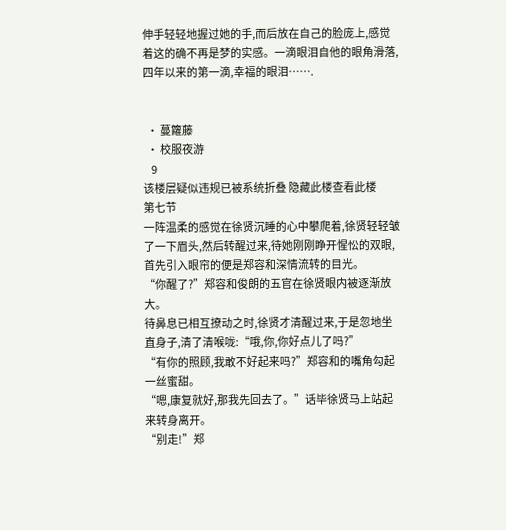伸手轻轻地握过她的手,而后放在自己的脸庞上,感觉着这的确不再是梦的实感。一滴眼泪自他的眼角滑落,四年以来的第一滴,幸福的眼泪…….


  • 蔓籮藤
  • 校服夜游
    9
该楼层疑似违规已被系统折叠 隐藏此楼查看此楼
第七节
一阵温柔的感觉在徐贤沉睡的心中攀爬着,徐贤轻轻皱了一下眉头,然后转醒过来,待她刚刚睁开惺忪的双眼,首先引入眼帘的便是郑容和深情流转的目光。
“你醒了?”郑容和俊朗的五官在徐贤眼内被逐渐放大。
待鼻息已相互撩动之时,徐贤才清醒过来,于是忽地坐直身子,清了清喉咙:“哦,你,你好点儿了吗?”
“有你的照顾,我敢不好起来吗?”郑容和的嘴角勾起一丝蜜甜。
“嗯,康复就好,那我先回去了。”话毕徐贤马上站起来转身离开。
“别走!”郑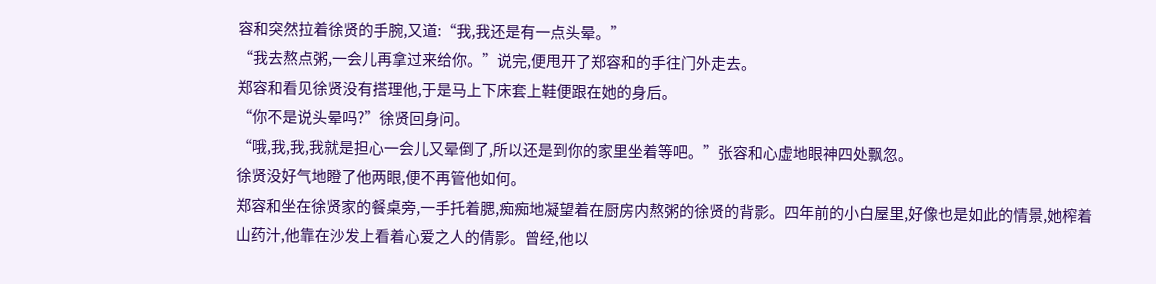容和突然拉着徐贤的手腕,又道:“我,我还是有一点头晕。”
“我去熬点粥,一会儿再拿过来给你。”说完,便甩开了郑容和的手往门外走去。
郑容和看见徐贤没有搭理他,于是马上下床套上鞋便跟在她的身后。
“你不是说头晕吗?”徐贤回身问。
“哦,我,我,我就是担心一会儿又晕倒了,所以还是到你的家里坐着等吧。”张容和心虚地眼神四处飘忽。
徐贤没好气地瞪了他两眼,便不再管他如何。
郑容和坐在徐贤家的餐桌旁,一手托着腮,痴痴地凝望着在厨房内熬粥的徐贤的背影。四年前的小白屋里,好像也是如此的情景,她榨着山药汁,他靠在沙发上看着心爱之人的倩影。曾经,他以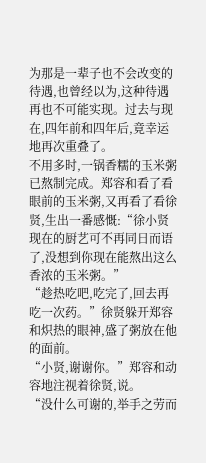为那是一辈子也不会改变的待遇,也曾经以为,这种待遇再也不可能实现。过去与现在,四年前和四年后,竟幸运地再次重叠了。
不用多时,一锅香糯的玉米粥已熬制完成。郑容和看了看眼前的玉米粥,又再看了看徐贤,生出一番感慨:“徐小贤现在的厨艺可不再同日而语了,没想到你现在能熬出这么香浓的玉米粥。”
“趁热吃吧,吃完了,回去再吃一次药。”徐贤躲开郑容和炽热的眼神,盛了粥放在他的面前。
“小贤,谢谢你。”郑容和动容地注视着徐贤,说。
“没什么可谢的,举手之劳而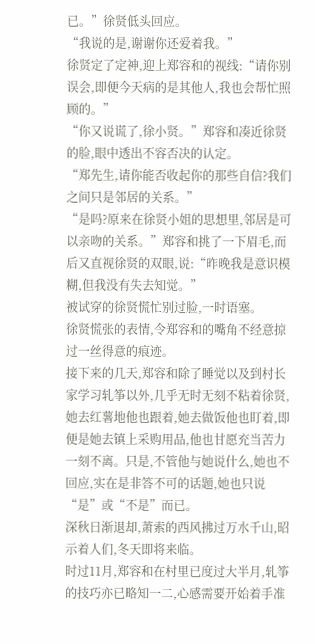已。”徐贤低头回应。
“我说的是,谢谢你还爱着我。”
徐贤定了定神,迎上郑容和的视线:“请你别误会,即便今天病的是其他人,我也会帮忙照顾的。”
“你又说谎了,徐小贤。”郑容和凑近徐贤的脸,眼中透出不容否决的认定。
“郑先生,请你能否收起你的那些自信?我们之间只是邻居的关系。”
“是吗?原来在徐贤小姐的思想里,邻居是可以亲吻的关系。”郑容和挑了一下眉毛,而后又直视徐贤的双眼,说:“昨晚我是意识模糊,但我没有失去知觉。”
被试穿的徐贤慌忙别过脸,一时语塞。
徐贤慌张的表情,令郑容和的嘴角不经意掠过一丝得意的痕迹。
接下来的几天,郑容和除了睡觉以及到村长家学习轧筝以外,几乎无时无刻不粘着徐贤,她去红薯地他也跟着,她去做饭他也盯着,即便是她去镇上采购用品,他也甘愿充当苦力一刻不离。只是,不管他与她说什么,她也不回应,实在是非答不可的话题,她也只说“是”或“不是”而已。
深秋日渐退却,萧索的西风拂过万水千山,昭示着人们,冬天即将来临。
时过11月,郑容和在村里已度过大半月,轧筝的技巧亦已略知一二,心感需要开始着手准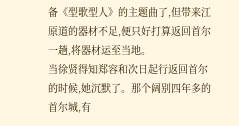备《型歌型人》的主题曲了,但带来江原道的器材不足,便只好打算返回首尔一趟,将器材运至当地。
当徐贤得知郑容和次日起行返回首尔的时候,她沉默了。那个阔别四年多的首尔城,有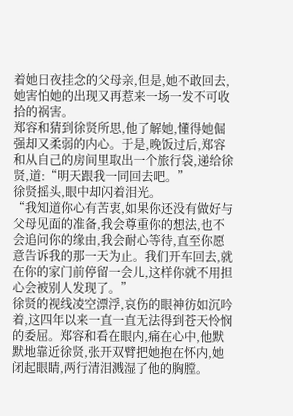着她日夜挂念的父母亲,但是,她不敢回去,她害怕她的出现又再惹来一场一发不可收拾的祸害。
郑容和猜到徐贤所思,他了解她,懂得她倔强却又柔弱的内心。于是,晚饭过后,郑容和从自己的房间里取出一个旅行袋,递给徐贤,道:“明天跟我一同回去吧。”
徐贤摇头,眼中却闪着泪光。
“我知道你心有苦衷,如果你还没有做好与父母见面的准备,我会尊重你的想法,也不会追问你的缘由,我会耐心等待,直至你愿意告诉我的那一天为止。我们开车回去,就在你的家门前停留一会儿,这样你就不用担心会被别人发现了。”
徐贤的视线凌空漂浮,哀伤的眼神彷如沉吟着,这四年以来一直一直无法得到苍天怜悯的委屈。郑容和看在眼内,痛在心中,他默默地靠近徐贤,张开双臂把她抱在怀内,她闭起眼睛,两行清泪溅湿了他的胸膛。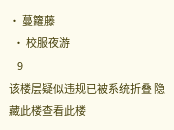• 蔓籮藤
  • 校服夜游
    9
该楼层疑似违规已被系统折叠 隐藏此楼查看此楼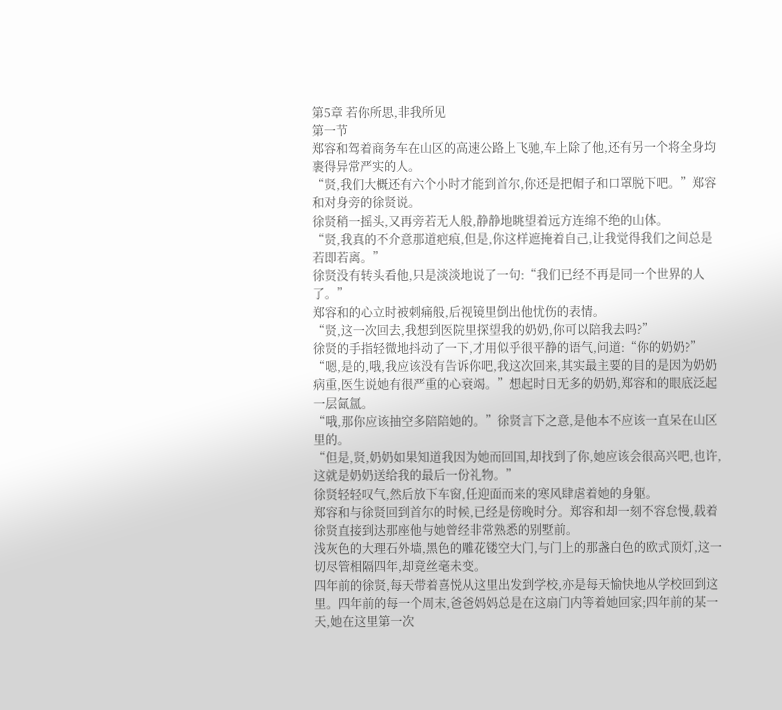第5章 若你所思,非我所见
第一节
郑容和驾着商务车在山区的高速公路上飞驰,车上除了他,还有另一个将全身均裹得异常严实的人。
“贤,我们大概还有六个小时才能到首尔,你还是把帽子和口罩脱下吧。”郑容和对身旁的徐贤说。
徐贤稍一摇头,又再旁若无人般,静静地眺望着远方连绵不绝的山体。
“贤,我真的不介意那道疤痕,但是,你这样遮掩着自己,让我觉得我们之间总是若即若离。”
徐贤没有转头看他,只是淡淡地说了一句:“我们已经不再是同一个世界的人了。”
郑容和的心立时被刺痛般,后视镜里倒出他忧伤的表情。
“贤,这一次回去,我想到医院里探望我的奶奶,你可以陪我去吗?”
徐贤的手指轻微地抖动了一下,才用似乎很平静的语气,问道:“你的奶奶?”
“嗯,是的,哦,我应该没有告诉你吧,我这次回来,其实最主要的目的是因为奶奶病重,医生说她有很严重的心衰竭。”想起时日无多的奶奶,郑容和的眼底泛起一层氤氲。
“哦,那你应该抽空多陪陪她的。”徐贤言下之意,是他本不应该一直呆在山区里的。
“但是,贤,奶奶如果知道我因为她而回国,却找到了你,她应该会很高兴吧,也许,这就是奶奶送给我的最后一份礼物。”
徐贤轻轻叹气,然后放下车窗,任迎面而来的寒风肆虐着她的身躯。
郑容和与徐贤回到首尔的时候,已经是傍晚时分。郑容和却一刻不容怠慢,载着徐贤直接到达那座他与她曾经非常熟悉的别墅前。
浅灰色的大理石外墙,黑色的雕花镂空大门,与门上的那盏白色的欧式顶灯,这一切尽管相隔四年,却竟丝毫未变。
四年前的徐贤,每天带着喜悦从这里出发到学校,亦是每天愉快地从学校回到这里。四年前的每一个周末,爸爸妈妈总是在这扇门内等着她回家;四年前的某一天,她在这里第一次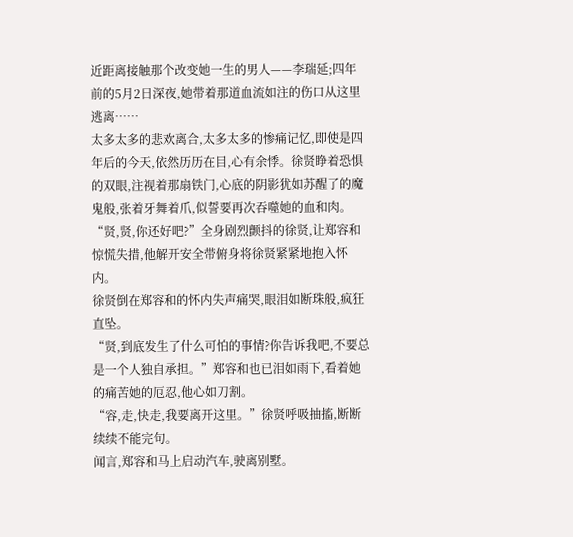近距离接触那个改变她一生的男人——李瑞延;四年前的5月2日深夜,她带着那道血流如注的伤口从这里逃离……
太多太多的悲欢离合,太多太多的惨痛记忆,即使是四年后的今天,依然历历在目,心有余悸。徐贤睁着恐惧的双眼,注视着那扇铁门,心底的阴影犹如苏醒了的魔鬼般,张着牙舞着爪,似誓要再次吞噬她的血和肉。
“贤,贤,你还好吧?”全身剧烈颤抖的徐贤,让郑容和惊慌失措,他解开安全带俯身将徐贤紧紧地抱入怀内。
徐贤倒在郑容和的怀内失声痛哭,眼泪如断珠般,疯狂直坠。
“贤,到底发生了什么可怕的事情?你告诉我吧,不要总是一个人独自承担。”郑容和也已泪如雨下,看着她的痛苦她的厄忍,他心如刀割。
“容,走,快走,我要离开这里。”徐贤呼吸抽搐,断断续续不能完句。
闻言,郑容和马上启动汽车,驶离别墅。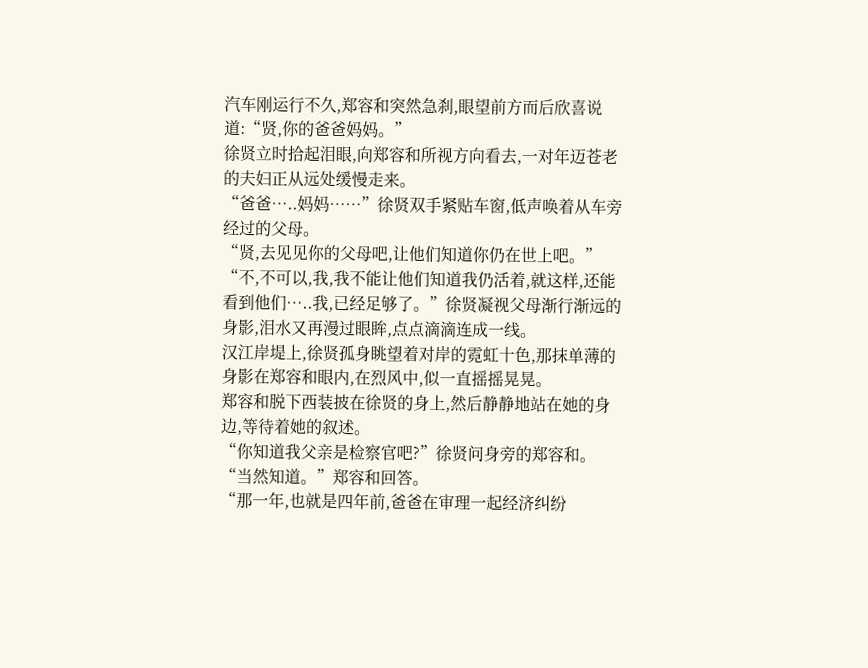汽车刚运行不久,郑容和突然急刹,眼望前方而后欣喜说道:“贤,你的爸爸妈妈。”
徐贤立时拾起泪眼,向郑容和所视方向看去,一对年迈苍老的夫妇正从远处缓慢走来。
“爸爸…..妈妈……”徐贤双手紧贴车窗,低声唤着从车旁经过的父母。
“贤,去见见你的父母吧,让他们知道你仍在世上吧。”
“不,不可以,我,我不能让他们知道我仍活着,就这样,还能看到他们…..我,已经足够了。”徐贤凝视父母渐行渐远的身影,泪水又再漫过眼眸,点点滴滴连成一线。
汉江岸堤上,徐贤孤身眺望着对岸的霓虹十色,那抹单薄的身影在郑容和眼内,在烈风中,似一直摇摇晃晃。
郑容和脱下西装披在徐贤的身上,然后静静地站在她的身边,等待着她的叙述。
“你知道我父亲是检察官吧?”徐贤问身旁的郑容和。
“当然知道。”郑容和回答。
“那一年,也就是四年前,爸爸在审理一起经济纠纷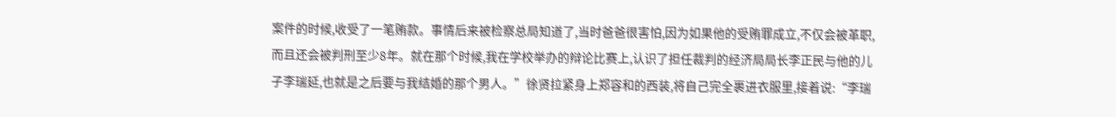案件的时候,收受了一笔贿款。事情后来被检察总局知道了,当时爸爸很害怕,因为如果他的受贿罪成立,不仅会被革职,而且还会被判刑至少8年。就在那个时候,我在学校举办的辩论比赛上,认识了担任裁判的经济局局长李正民与他的儿子李瑞延,也就是之后要与我结婚的那个男人。”徐贤拉紧身上郑容和的西装,将自己完全裹进衣服里,接着说:“李瑞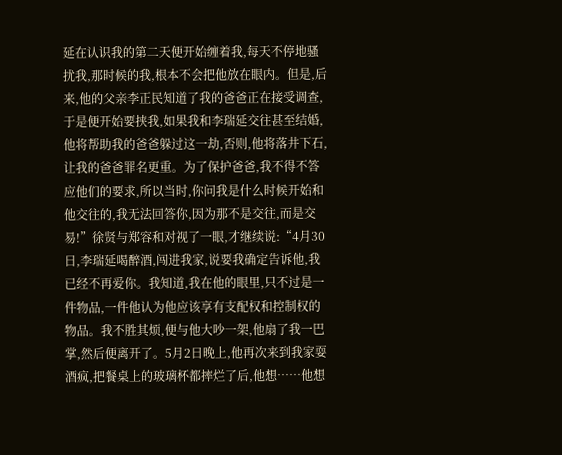延在认识我的第二天便开始缠着我,每天不停地骚扰我,那时候的我,根本不会把他放在眼内。但是,后来,他的父亲李正民知道了我的爸爸正在接受调查,于是便开始要挟我,如果我和李瑞延交往甚至结婚,他将帮助我的爸爸躲过这一劫,否则,他将落井下石,让我的爸爸罪名更重。为了保护爸爸,我不得不答应他们的要求,所以当时,你问我是什么时候开始和他交往的,我无法回答你,因为那不是交往,而是交易!”徐贤与郑容和对视了一眼,才继续说:“4月30日,李瑞延喝醉酒,闯进我家,说要我确定告诉他,我已经不再爱你。我知道,我在他的眼里,只不过是一件物品,一件他认为他应该享有支配权和控制权的物品。我不胜其烦,便与他大吵一架,他扇了我一巴掌,然后便离开了。5月2日晚上,他再次来到我家耍酒疯,把餐桌上的玻璃杯都摔烂了后,他想……他想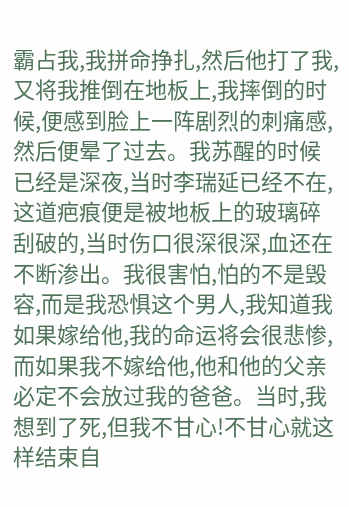霸占我,我拼命挣扎,然后他打了我,又将我推倒在地板上,我摔倒的时候,便感到脸上一阵剧烈的刺痛感,然后便晕了过去。我苏醒的时候已经是深夜,当时李瑞延已经不在,这道疤痕便是被地板上的玻璃碎刮破的,当时伤口很深很深,血还在不断渗出。我很害怕,怕的不是毁容,而是我恐惧这个男人,我知道我如果嫁给他,我的命运将会很悲惨,而如果我不嫁给他,他和他的父亲必定不会放过我的爸爸。当时,我想到了死,但我不甘心!不甘心就这样结束自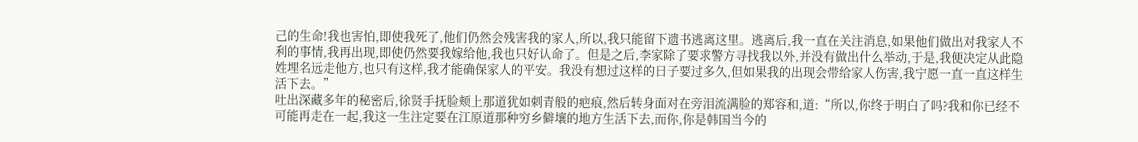己的生命!我也害怕,即使我死了,他们仍然会残害我的家人,所以,我只能留下遗书逃离这里。逃离后,我一直在关注消息,如果他们做出对我家人不利的事情,我再出现,即使仍然要我嫁给他,我也只好认命了。但是之后,李家除了要求警方寻找我以外,并没有做出什么举动,于是,我便决定从此隐姓埋名远走他方,也只有这样,我才能确保家人的平安。我没有想过这样的日子要过多久,但如果我的出现会带给家人伤害,我宁愿一直一直这样生活下去。”
吐出深藏多年的秘密后,徐贤手抚脸颊上那道犹如刺青般的疤痕,然后转身面对在旁泪流满脸的郑容和,道:“所以,你终于明白了吗?我和你已经不可能再走在一起,我这一生注定要在江原道那种穷乡僻壤的地方生活下去,而你,你是韩国当今的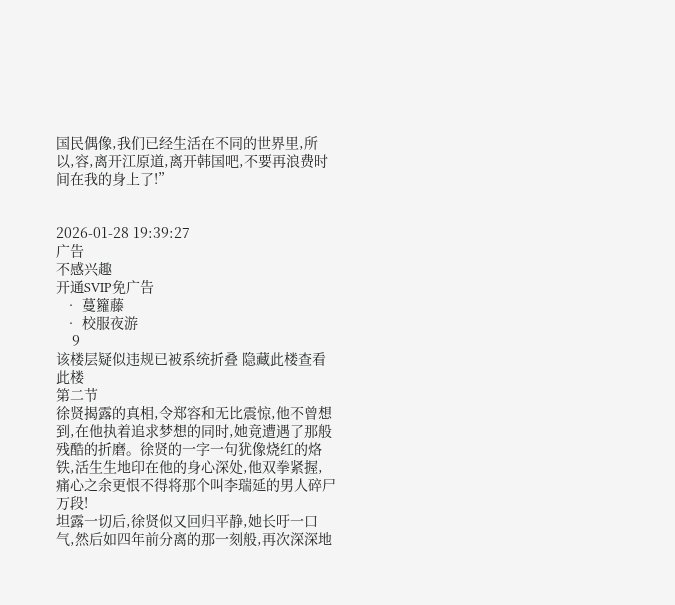国民偶像,我们已经生活在不同的世界里,所以,容,离开江原道,离开韩国吧,不要再浪费时间在我的身上了!”


2026-01-28 19:39:27
广告
不感兴趣
开通SVIP免广告
  • 蔓籮藤
  • 校服夜游
    9
该楼层疑似违规已被系统折叠 隐藏此楼查看此楼
第二节
徐贤揭露的真相,令郑容和无比震惊,他不曾想到,在他执着追求梦想的同时,她竟遭遇了那般残酷的折磨。徐贤的一字一句犹像烧红的烙铁,活生生地印在他的身心深处,他双拳紧握,痛心之余更恨不得将那个叫李瑞延的男人碎尸万段!
坦露一切后,徐贤似又回归平静,她长吁一口气,然后如四年前分离的那一刻般,再次深深地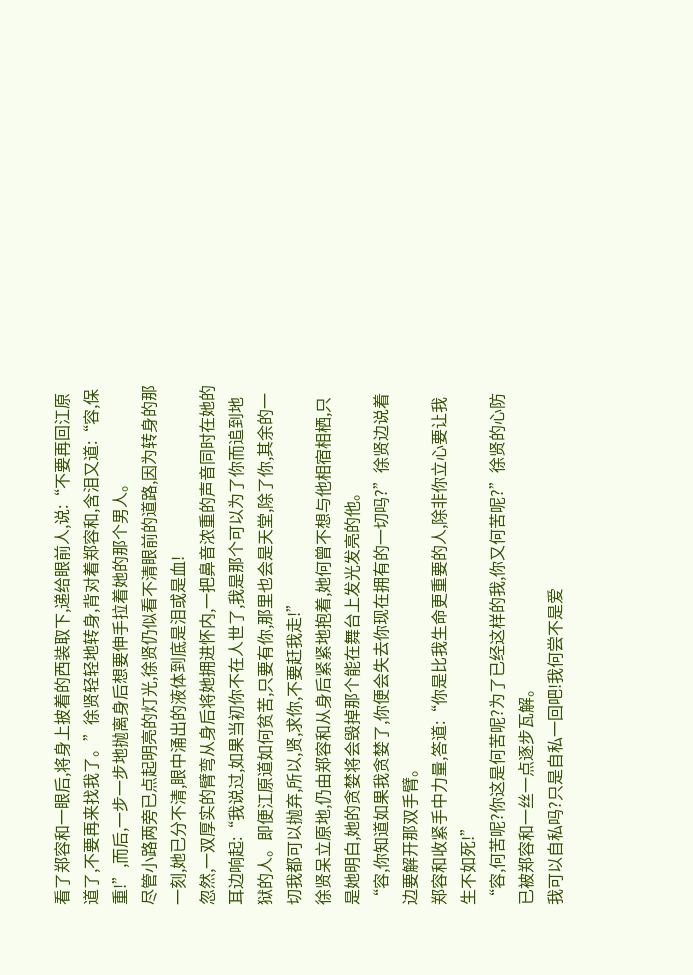看了郑容和一眼后,将身上披着的西装取下,递给眼前人,说:“不要再回江原道了,不要再来找我了。”徐贤轻轻地转身,背对着郑容和,含泪又道:“容,保重!”,而后,一步一步地抛离身后想要伸手拉着她的那个男人。
尽管小路两旁已点起明亮的灯光,徐贤仍似看不清眼前的道路,因为转身的那一刻,她已分不清,眼中涌出的液体到底是泪或是血!
忽然,一双厚实的臂弯从身后将她拥进怀内,一把鼻音浓重的声音同时在她的耳边响起:“我说过,如果当初你不在人世了,我是那个可以为了你而追到地狱的人。即便江原道如何贫苦,只要有你,那里也会是天堂,除了你,其余的一切我都可以抛弃,所以,贤,求你,不要赶我走!”
徐贤呆立原地,仍由郑容和从身后紧紧地抱着,她何曾不想与他相宿相栖,只是她明白,她的贪婪将会毁掉那个能在舞台上发光发亮的他。
“容,你知道如果我贪婪了,你便会失去你现在拥有的一切吗?”徐贤边说着边要解开那双手臂。
郑容和收紧手中力量,答道:“你是比我生命更重要的人,除非你立心要让我生不如死!”
“容,何苦呢?你这是何苦呢?为了已经这样的我,你又何苦呢?”徐贤的心防已被郑容和一丝一点逐步瓦解。
我可以自私吗?只是自私一回吧!我何尝不是爱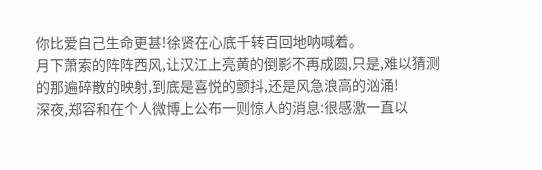你比爱自己生命更甚!徐贤在心底千转百回地呐喊着。
月下萧索的阵阵西风,让汉江上亮黄的倒影不再成圆,只是,难以猜测的那遍碎散的映射,到底是喜悦的颤抖,还是风急浪高的汹涌!
深夜,郑容和在个人微博上公布一则惊人的消息:很感激一直以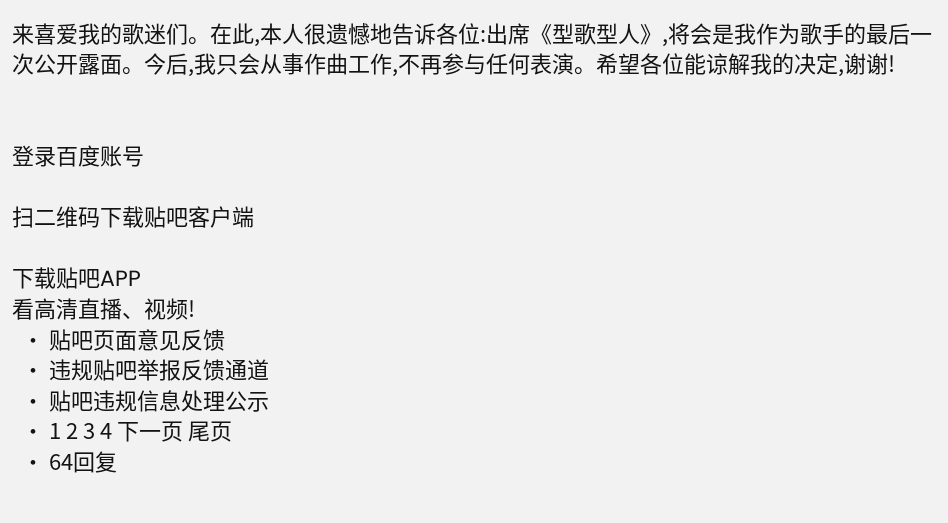来喜爱我的歌迷们。在此,本人很遗憾地告诉各位:出席《型歌型人》,将会是我作为歌手的最后一次公开露面。今后,我只会从事作曲工作,不再参与任何表演。希望各位能谅解我的决定,谢谢!


登录百度账号

扫二维码下载贴吧客户端

下载贴吧APP
看高清直播、视频!
  • 贴吧页面意见反馈
  • 违规贴吧举报反馈通道
  • 贴吧违规信息处理公示
  • 1 2 3 4 下一页 尾页
  • 64回复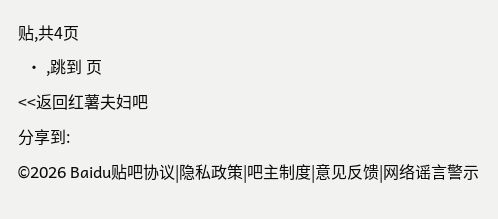贴,共4页
  • ,跳到 页
<<返回红薯夫妇吧
分享到:
©2026 Baidu贴吧协议|隐私政策|吧主制度|意见反馈|网络谣言警示